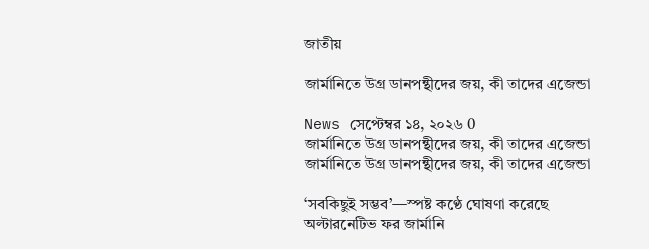জাতীয়

জার্মানিতে উগ্র ডানপন্থীদের জয়, কী তাদের এজেন্ডা

News সেপ্টেম্বর ১৪, ২০২৬ 0
জার্মানিতে উগ্র ডানপন্থীদের জয়, কী তাদের এজেন্ডা
জার্মানিতে উগ্র ডানপন্থীদের জয়, কী তাদের এজেন্ডা

‘সবকিছুই সম্ভব’—স্পষ্ট কণ্ঠে ঘোষণা করেছে অল্টারনেটিভ ফর জার্মানি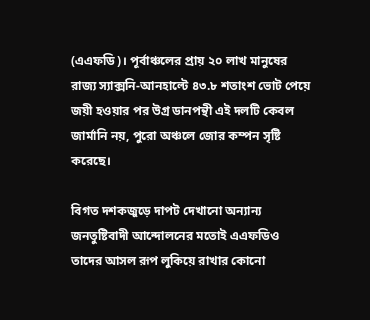(এএফডি)। পূর্বাঞ্চলের প্রায় ২০ লাখ মানুষের রাজ্য স্যাক্সনি-আনহাল্টে ৪৩.৮ শতাংশ ভোট পেয়ে জয়ী হওয়ার পর উগ্র ডানপন্থী এই দলটি কেবল জার্মানি নয়, পুরো অঞ্চলে জোর কম্পন সৃষ্টি করেছে।

বিগত দশকজুড়ে দাপট দেখানো অন্যান্য জনতুষ্টিবাদী আন্দোলনের মতোই এএফডিও তাদের আসল রূপ লুকিয়ে রাখার কোনো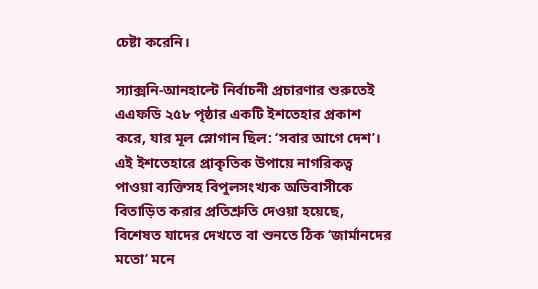চেষ্টা করেনি।

স্যাক্সনি-আনহাল্টে নির্বাচনী প্রচারণার শুরুতেই এএফডি ২৫৮ পৃষ্ঠার একটি ইশতেহার প্রকাশ করে, যার মূল স্লোগান ছিল: ‘সবার আগে দেশ’। এই ইশতেহারে প্রাকৃতিক উপায়ে নাগরিকত্ব পাওয়া ব্যক্তিসহ বিপুলসংখ্যক অভিবাসীকে বিতাড়িত করার প্রতিশ্রুতি দেওয়া হয়েছে, বিশেষত যাদের দেখতে বা শুনতে ঠিক ‘জার্মানদের মতো’ মনে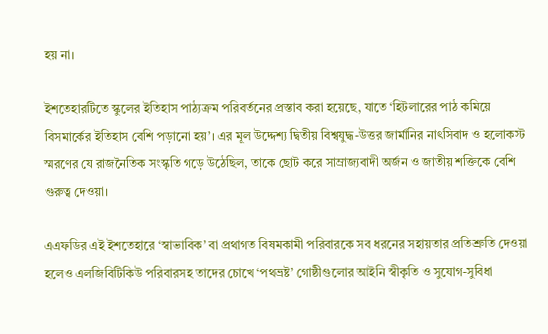হয় না।

ইশতেহারটিতে স্কুলের ইতিহাস পাঠ্যক্রম পরিবর্তনের প্রস্তাব করা হয়েছে, যাতে ‘হিটলারের পাঠ কমিয়ে বিসমার্কের ইতিহাস বেশি পড়ানো হয়’। এর মূল উদ্দেশ্য দ্বিতীয় বিশ্বযুদ্ধ-উত্তর জার্মানির নাৎসিবাদ ও হলোকস্ট স্মরণের যে রাজনৈতিক সংস্কৃতি গড়ে উঠেছিল, তাকে ছোট করে সাম্রাজ্যবাদী অর্জন ও জাতীয় শক্তিকে বেশি গুরুত্ব দেওয়া।

এএফডির এই ইশতেহারে ‘স্বাভাবিক’ বা প্রথাগত বিষমকামী পরিবারকে সব ধরনের সহায়তার প্রতিশ্রুতি দেওয়া হলেও এলজিবিটিকিউ পরিবারসহ তাদের চোখে ‘পথভ্রষ্ট’ গোষ্ঠীগুলোর আইনি স্বীকৃতি ও সুযোগ-সুবিধা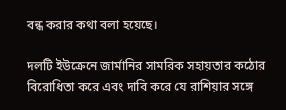বন্ধ করার কথা বলা হয়েছে।

দলটি ইউক্রেনে জার্মানির সামরিক সহায়তার কঠোর বিরোধিতা করে এবং দাবি করে যে রাশিয়ার সঙ্গে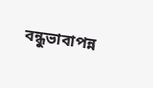বন্ধুভাবাপন্ন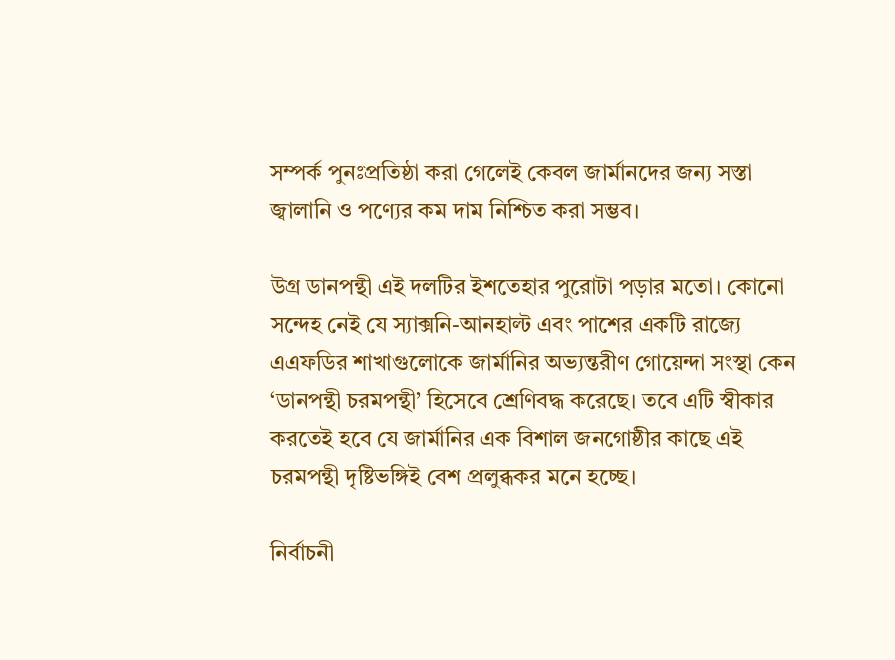সম্পর্ক পুনঃপ্রতিষ্ঠা করা গেলেই কেবল জার্মানদের জন্য সস্তা জ্বালানি ও পণ্যের কম দাম নিশ্চিত করা সম্ভব।

উগ্র ডানপন্থী এই দলটির ইশতেহার পুরোটা পড়ার মতো। কোনো সন্দেহ নেই যে স্যাক্সনি-আনহাল্ট এবং পাশের একটি রাজ্যে এএফডির শাখাগুলোকে জার্মানির অভ্যন্তরীণ গোয়েন্দা সংস্থা কেন ‘ডানপন্থী চরমপন্থী’ হিসেবে শ্রেণিবদ্ধ করেছে। তবে এটি স্বীকার করতেই হবে যে জার্মানির এক বিশাল জনগোষ্ঠীর কাছে এই চরমপন্থী দৃষ্টিভঙ্গিই বেশ প্রলুব্ধকর মনে হচ্ছে।

নির্বাচনী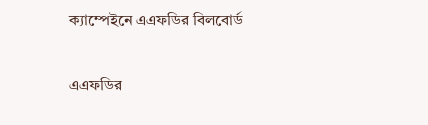ক্যাম্পেইনে এএফডির বিলবোর্ড

এএফডির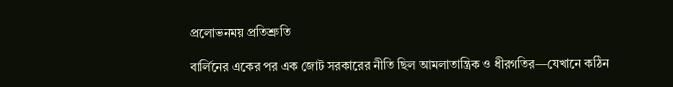প্রলোভনময় প্রতিশ্রুতি

বার্লিনের একের পর এক জোট সরকারের নীতি ছিল আমলাতান্ত্রিক ও ধীরগতির—যেখানে কঠিন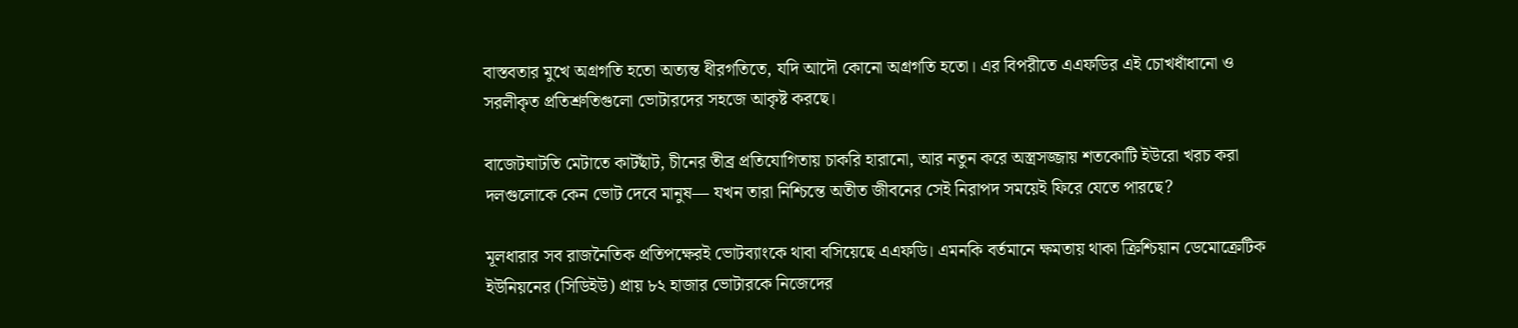বাস্তবতার মুখে অগ্রগতি হতো অত্যন্ত ধীরগতিতে, যদি আদৌ কোনো অগ্রগতি হতো। এর বিপরীতে এএফডির এই চোখধাঁধানো ও সরলীকৃত প্রতিশ্রুতিগুলো ভোটারদের সহজে আকৃষ্ট করছে।

বাজেটঘাটতি মেটাতে কাটছাঁট, চীনের তীব্র প্রতিযোগিতায় চাকরি হারানো, আর নতুন করে অস্ত্রসজ্জায় শতকোটি ইউরো খরচ করা দলগুলোকে কেন ভোট দেবে মানুষ— যখন তারা নিশ্চিন্তে অতীত জীবনের সেই নিরাপদ সময়েই ফিরে যেতে পারছে?

মূলধারার সব রাজনৈতিক প্রতিপক্ষেরই ভোটব্যাংকে থাবা বসিয়েছে এএফডি। এমনকি বর্তমানে ক্ষমতায় থাকা ক্রিশ্চিয়ান ডেমোক্রেটিক ইউনিয়নের (সিডিইউ) প্রায় ৮২ হাজার ভোটারকে নিজেদের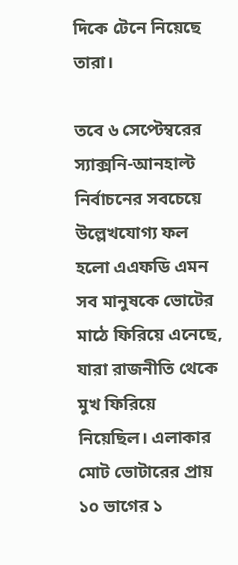দিকে টেনে নিয়েছে তারা।

তবে ৬ সেপ্টেম্বরের স্যাক্সনি-আনহাল্ট নির্বাচনের সবচেয়ে উল্লেখযোগ্য ফল হলো এএফডি এমন সব মানুষকে ভোটের মাঠে ফিরিয়ে এনেছে, যারা রাজনীতি থেকে মুখ ফিরিয়ে নিয়েছিল। এলাকার মোট ভোটারের প্রায় ১০ ভাগের ১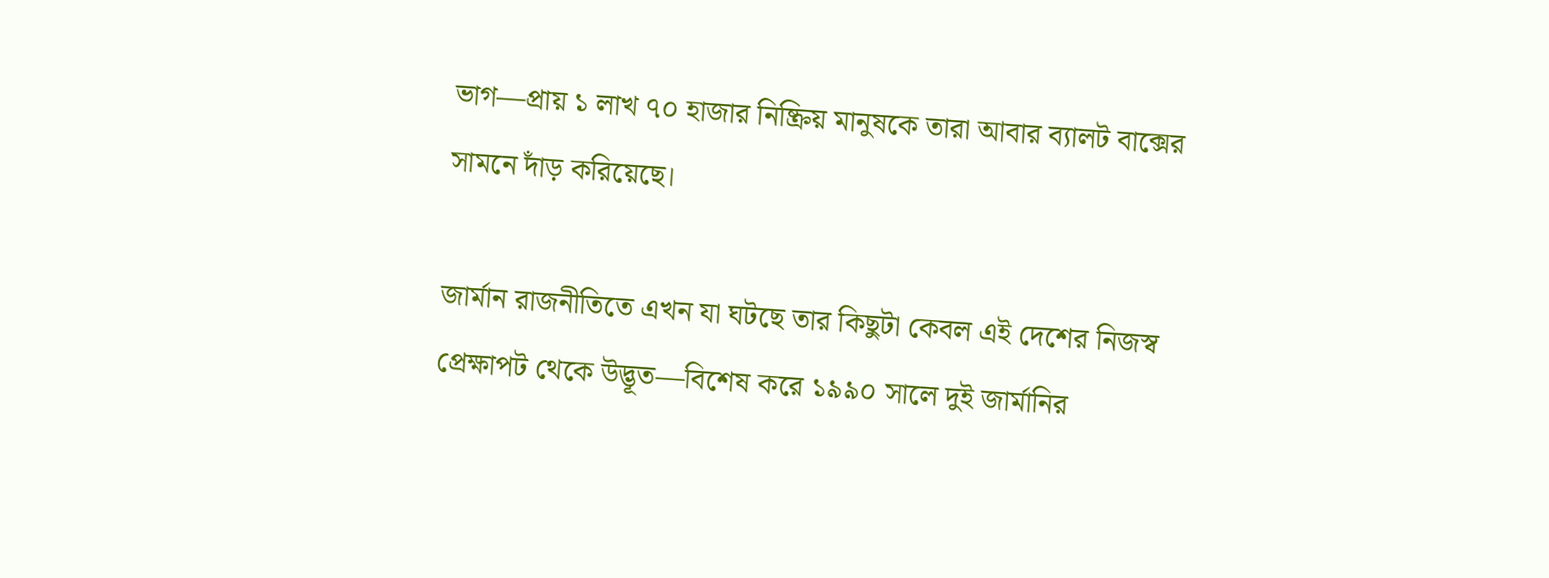ভাগ—প্রায় ১ লাখ ৭০ হাজার নিষ্ক্রিয় মানুষকে তারা আবার ব্যালট বাক্সের সামনে দাঁড় করিয়েছে।

জার্মান রাজনীতিতে এখন যা ঘটছে তার কিছুটা কেবল এই দেশের নিজস্ব প্রেক্ষাপট থেকে উদ্ভূত—বিশেষ করে ১৯৯০ সালে দুই জার্মানির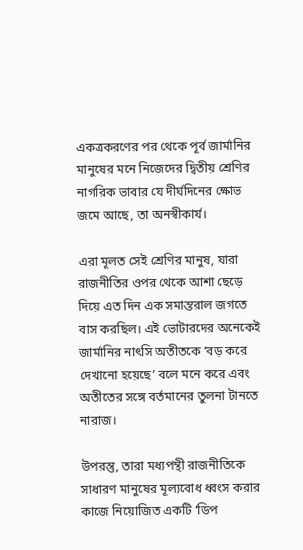একত্রকরণের পর থেকে পূর্ব জার্মানির মানুষের মনে নিজেদের দ্বিতীয় শ্রেণির নাগরিক ভাবার যে দীর্ঘদিনের ক্ষোভ জমে আছে, তা অনস্বীকার্য।

এরা মূলত সেই শ্রেণির মানুষ, যারা রাজনীতির ওপর থেকে আশা ছেড়ে দিয়ে এত দিন এক সমান্তরাল জগতে বাস করছিল। এই ভোটারদের অনেকেই জার্মানির নাৎসি অতীতকে ‘বড় করে দেখানো হয়েছে’ বলে মনে করে এবং অতীতের সঙ্গে বর্তমানের তুলনা টানতে নারাজ।

উপরন্তু, তারা মধ্যপন্থী রাজনীতিকে সাধারণ মানুষের মূল্যবোধ ধ্বংস করার কাজে নিয়োজিত একটি ‘ডিপ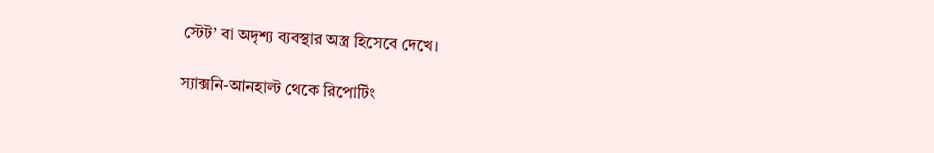স্টেট’ বা অদৃশ্য ব্যবস্থার অস্ত্র হিসেবে দেখে।

স্যাক্সনি-আনহাল্ট থেকে রিপোর্টিং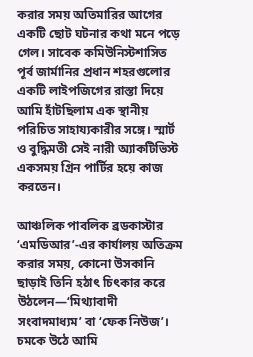করার সময় অতিমারির আগের একটি ছোট ঘটনার কথা মনে পড়ে গেল। সাবেক কমিউনিস্টশাসিত পূর্ব জার্মানির প্রধান শহরগুলোর একটি লাইপজিগের রাস্তা দিয়ে আমি হাঁটছিলাম এক স্থানীয় পরিচিত সাহায্যকারীর সঙ্গে। স্মার্ট ও বুদ্ধিমতী সেই নারী অ্যাকটিভিস্ট একসময় গ্রিন পার্টির হয়ে কাজ করতেন।

আঞ্চলিক পাবলিক ব্রডকাস্টার ‘এমডিআর’-এর কার্যালয় অতিক্রম করার সময়, কোনো উসকানি ছাড়াই তিনি হঠাৎ চিৎকার করে উঠলেন—‘মিথ্যাবাদী সংবাদমাধ্যম’ বা ‘ফেক নিউজ’। চমকে উঠে আমি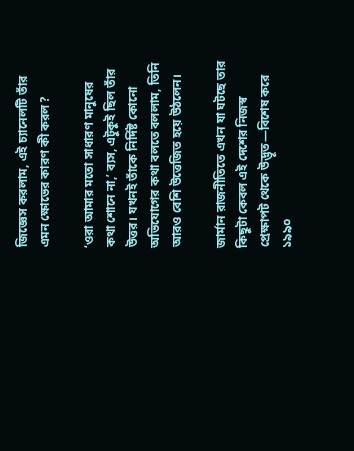জিজ্ঞেস করলাম, এই চ্যানেলটি তাঁর এমন ক্ষোভের কারণ কী করল?

‘ওরা আমার মতো সাধারণ মানুষের কথা শোনে না,’ ব্যস, এটুকুই ছিল তাঁর উত্তর। যখনই তাঁকে নির্দিষ্ট কোনো অভিযোগের কথা বলতে বললাম, তিনি আরও বেশি উত্তেজিত হয়ে উঠলেন।

জার্মান রাজনীতিতে এখন যা ঘটছে তার কিছুটা কেবল এই দেশের নিজস্ব প্রেক্ষাপট থেকে উদ্ভূত—বিশেষ করে ১৯৯০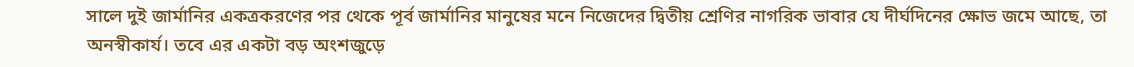সালে দুই জার্মানির একত্রকরণের পর থেকে পূর্ব জার্মানির মানুষের মনে নিজেদের দ্বিতীয় শ্রেণির নাগরিক ভাবার যে দীর্ঘদিনের ক্ষোভ জমে আছে, তা অনস্বীকার্য। তবে এর একটা বড় অংশজুড়ে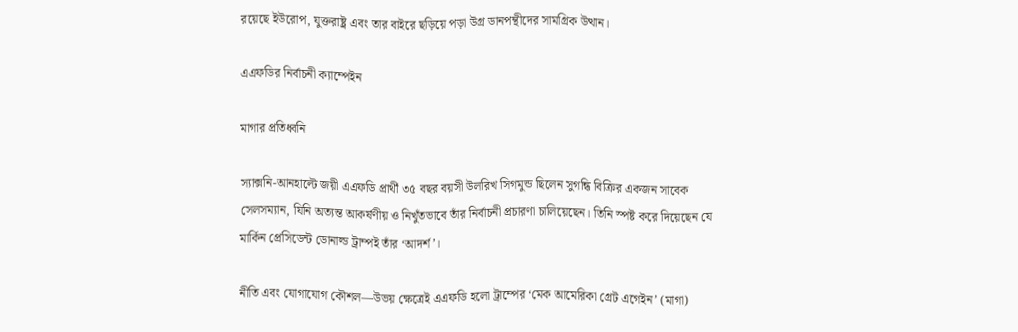রয়েছে ইউরোপ, যুক্তরাষ্ট্র এবং তার বাইরে ছড়িয়ে পড়া উগ্র ডানপন্থীদের সামগ্রিক উত্থান।

এএফডির নির্বাচনী ক্যাম্পেইন

মাগার প্রতিধ্বনি

স্যাক্সনি-আনহাল্টে জয়ী এএফডি প্রার্থী ৩৫ বছর বয়সী উলরিখ সিগমুন্ড ছিলেন সুগন্ধি বিক্রির একজন সাবেক সেলসম্যান, যিনি অত্যন্ত আকর্ষণীয় ও নিখুঁতভাবে তাঁর নির্বাচনী প্রচারণা চালিয়েছেন। তিনি স্পষ্ট করে দিয়েছেন যে মার্কিন প্রেসিডেন্ট ডোনাল্ড ট্রাম্পই তাঁর ‘আদর্শ’।

নীতি এবং যোগাযোগ কৌশল—উভয় ক্ষেত্রেই এএফডি হলো ট্রাম্পের ‘মেক আমেরিকা গ্রেট এগেইন’ (মাগা)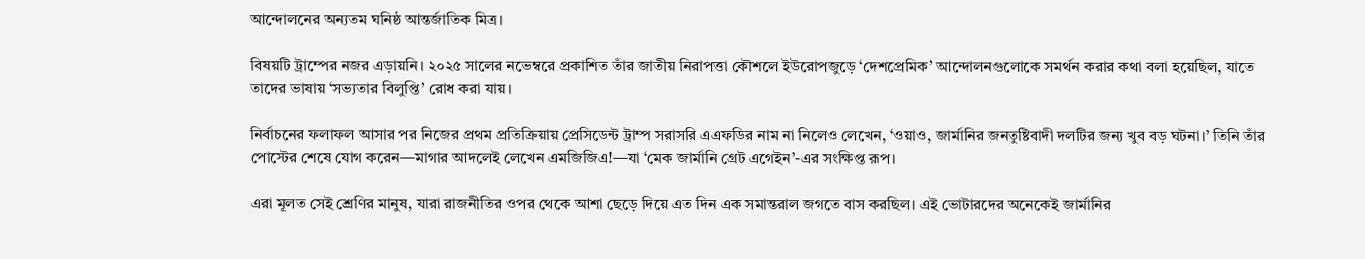আন্দোলনের অন্যতম ঘনিষ্ঠ আন্তর্জাতিক মিত্র।

বিষয়টি ট্রাম্পের নজর এড়ায়নি। ২০২৫ সালের নভেম্বরে প্রকাশিত তাঁর জাতীয় নিরাপত্তা কৌশলে ইউরোপজুড়ে ‘দেশপ্রেমিক’ আন্দোলনগুলোকে সমর্থন করার কথা বলা হয়েছিল, যাতে তাদের ভাষায় ‘সভ্যতার বিলুপ্তি’ রোধ করা যায়।

নির্বাচনের ফলাফল আসার পর নিজের প্রথম প্রতিক্রিয়ায় প্রেসিডেন্ট ট্রাম্প সরাসরি এএফডির নাম না নিলেও লেখেন, ‘ওয়াও, জার্মানির জনতুষ্টিবাদী দলটির জন্য খুব বড় ঘটনা।’ তিনি তাঁর পোস্টের শেষে যোগ করেন—মাগার আদলেই লেখেন এমজিজিএ!—যা ‘মেক জার্মানি গ্রেট এগেইন’-এর সংক্ষিপ্ত রূপ।

এরা মূলত সেই শ্রেণির মানুষ, যারা রাজনীতির ওপর থেকে আশা ছেড়ে দিয়ে এত দিন এক সমান্তরাল জগতে বাস করছিল। এই ভোটারদের অনেকেই জার্মানির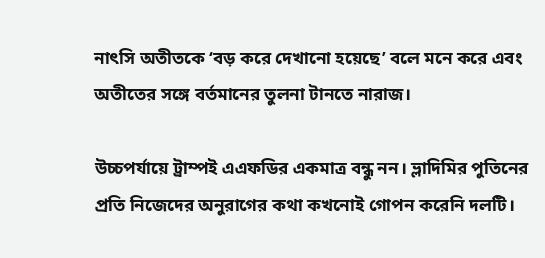নাৎসি অতীতকে ‘বড় করে দেখানো হয়েছে’ বলে মনে করে এবং অতীতের সঙ্গে বর্তমানের তুলনা টানতে নারাজ।

উচ্চপর্যায়ে ট্রাম্পই এএফডির একমাত্র বন্ধু নন। ভ্লাদিমির পুতিনের প্রতি নিজেদের অনুরাগের কথা কখনোই গোপন করেনি দলটি।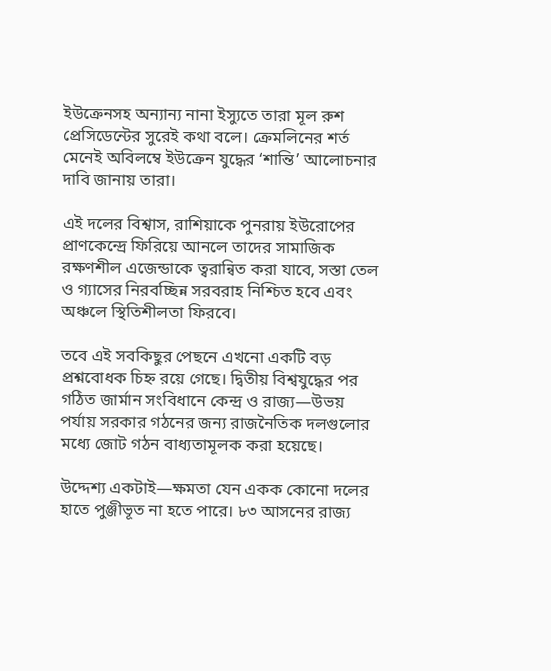ইউক্রেনসহ অন্যান্য নানা ইস্যুতে তারা মূল রুশ প্রেসিডেন্টের সুরেই কথা বলে। ক্রেমলিনের শর্ত মেনেই অবিলম্বে ইউক্রেন যুদ্ধের ‘শান্তি’ আলোচনার দাবি জানায় তারা।

এই দলের বিশ্বাস, রাশিয়াকে পুনরায় ইউরোপের প্রাণকেন্দ্রে ফিরিয়ে আনলে তাদের সামাজিক রক্ষণশীল এজেন্ডাকে ত্বরান্বিত করা যাবে, সস্তা তেল ও গ্যাসের নিরবচ্ছিন্ন সরবরাহ নিশ্চিত হবে এবং অঞ্চলে স্থিতিশীলতা ফিরবে।

তবে এই সবকিছুর পেছনে এখনো একটি বড় প্রশ্নবোধক চিহ্ন রয়ে গেছে। দ্বিতীয় বিশ্বযুদ্ধের পর গঠিত জার্মান সংবিধানে কেন্দ্র ও রাজ্য—উভয় পর্যায় সরকার গঠনের জন্য রাজনৈতিক দলগুলোর মধ্যে জোট গঠন বাধ্যতামূলক করা হয়েছে।

উদ্দেশ্য একটাই—ক্ষমতা যেন একক কোনো দলের হাতে পুঞ্জীভূত না হতে পারে। ৮৩ আসনের রাজ্য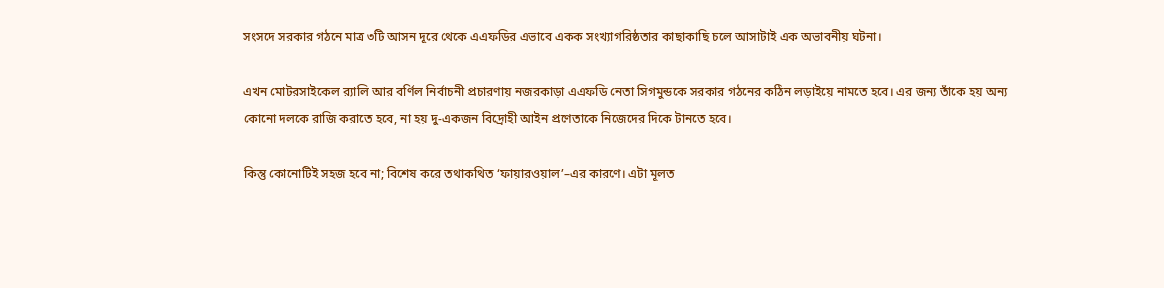সংসদে সরকার গঠনে মাত্র ৩টি আসন দূরে থেকে এএফডির এভাবে একক সংখ্যাগরিষ্ঠতার কাছাকাছি চলে আসাটাই এক অভাবনীয় ঘটনা।

এখন মোটরসাইকেল র‍্যালি আর বর্ণিল নির্বাচনী প্রচারণায় নজরকাড়া এএফডি নেতা সিগমুন্ডকে সরকার গঠনের কঠিন লড়াইয়ে নামতে হবে। এর জন্য তাঁকে হয় অন্য কোনো দলকে রাজি করাতে হবে, না হয় দু-একজন বিদ্রোহী আইন প্রণেতাকে নিজেদের দিকে টানতে হবে।

কিন্তু কোনোটিই সহজ হবে না; বিশেষ করে তথাকথিত ‘ফায়ারওয়াল’–এর কারণে। এটা মূলত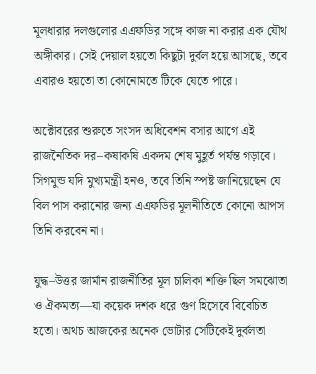মূলধারার দলগুলোর এএফডির সঙ্গে কাজ না করার এক যৌথ অঙ্গীকার। সেই দেয়াল হয়তো কিছুটা দুর্বল হয়ে আসছে, তবে এবারও হয়তো তা কোনোমতে টিকে যেতে পারে।

অক্টোবরের শুরুতে সংসদ অধিবেশন বসার আগে এই রাজনৈতিক দর–কষাকষি একদম শেষ মুহূর্ত পর্যন্ত গড়াবে। সিগমুন্ড যদি মুখ্যমন্ত্রী হনও, তবে তিনি স্পষ্ট জানিয়েছেন যে বিল পাস করানোর জন্য এএফডির মূলনীতিতে কোনো আপস তিনি করবেন না।

যুদ্ধ–উত্তর জার্মান রাজনীতির মূল চালিকা শক্তি ছিল সমঝোতা ও ঐকমত্য—যা কয়েক দশক ধরে গুণ হিসেবে বিবেচিত হতো। অথচ আজকের অনেক ভোটার সেটিকেই দুর্বলতা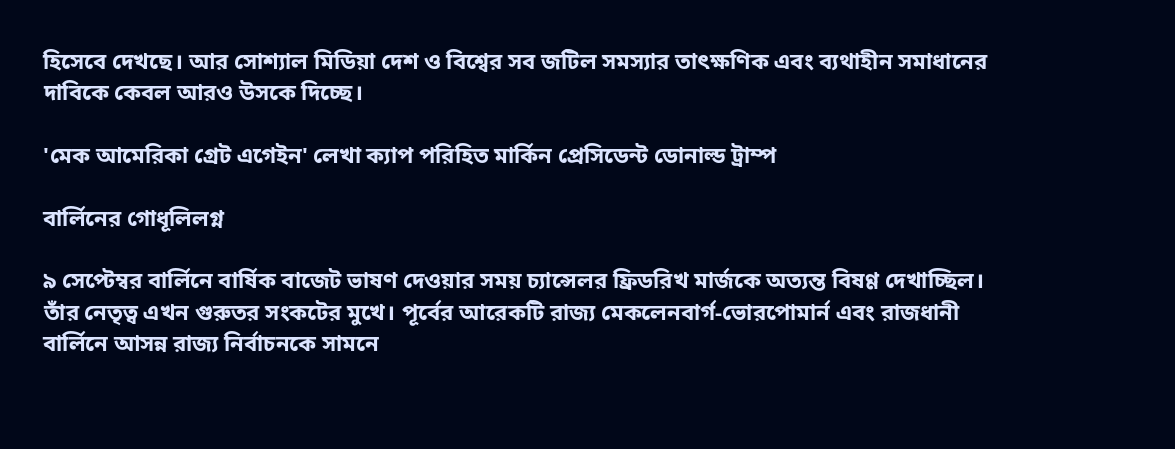হিসেবে দেখছে। আর সোশ্যাল মিডিয়া দেশ ও বিশ্বের সব জটিল সমস্যার তাৎক্ষণিক এবং ব্যথাহীন সমাধানের দাবিকে কেবল আরও উসকে দিচ্ছে।

'মেক আমেরিকা গ্রেট এগেইন' লেখা ক্যাপ পরিহিত মার্কিন প্রেসিডেন্ট ডোনাল্ড ট্রাম্প

বার্লিনের গোধূলিলগ্ন

৯ সেপ্টেম্বর বার্লিনে বার্ষিক বাজেট ভাষণ দেওয়ার সময় চ্যান্সেলর ফ্রিডরিখ মার্জকে অত্যন্ত বিষণ্ণ দেখাচ্ছিল। তাঁর নেতৃত্ব এখন গুরুতর সংকটের মুখে। পূর্বের আরেকটি রাজ্য মেকলেনবার্গ-ভোরপোমার্ন এবং রাজধানী বার্লিনে আসন্ন রাজ্য নির্বাচনকে সামনে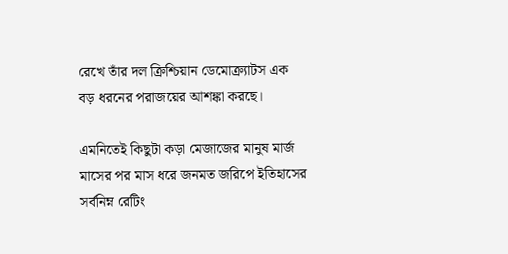রেখে তাঁর দল ক্রিশ্চিয়ান ডেমোক্র্যাটস এক বড় ধরনের পরাজয়ের আশঙ্কা করছে।

এমনিতেই কিছুটা কড়া মেজাজের মানুষ মার্জ মাসের পর মাস ধরে জনমত জরিপে ইতিহাসের সর্বনিম্ন রেটিং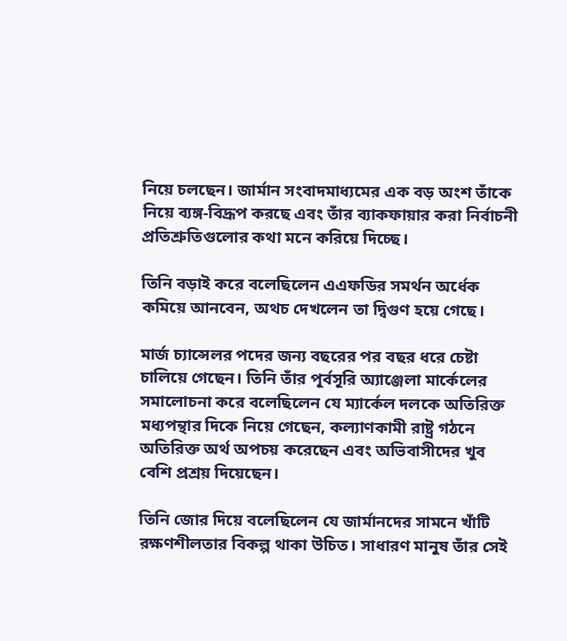নিয়ে চলছেন। জার্মান সংবাদমাধ্যমের এক বড় অংশ তাঁকে নিয়ে ব্যঙ্গ-বিদ্রূপ করছে এবং তাঁর ব্যাকফায়ার করা নির্বাচনী প্রতিশ্রুতিগুলোর কথা মনে করিয়ে দিচ্ছে।

তিনি বড়াই করে বলেছিলেন এএফডির সমর্থন অর্ধেক কমিয়ে আনবেন, অথচ দেখলেন তা দ্বিগুণ হয়ে গেছে।

মার্জ চ্যান্সেলর পদের জন্য বছরের পর বছর ধরে চেষ্টা চালিয়ে গেছেন। তিনি তাঁর পূর্বসূরি অ্যাঞ্জেলা মার্কেলের সমালোচনা করে বলেছিলেন যে ম্যার্কেল দলকে অতিরিক্ত মধ্যপন্থার দিকে নিয়ে গেছেন, কল্যাণকামী রাষ্ট্র গঠনে অতিরিক্ত অর্থ অপচয় করেছেন এবং অভিবাসীদের খুব বেশি প্রশ্রয় দিয়েছেন।

তিনি জোর দিয়ে বলেছিলেন যে জার্মানদের সামনে খাঁটি রক্ষণশীলতার বিকল্প থাকা উচিত। সাধারণ মানুষ তাঁর সেই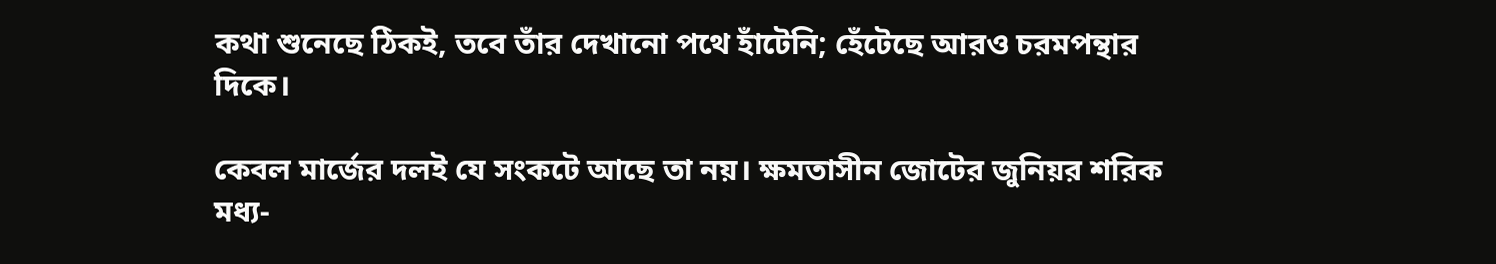কথা শুনেছে ঠিকই, তবে তাঁর দেখানো পথে হাঁটেনি; হেঁটেছে আরও চরমপন্থার দিকে।

কেবল মার্জের দলই যে সংকটে আছে তা নয়। ক্ষমতাসীন জোটের জুনিয়র শরিক মধ্য-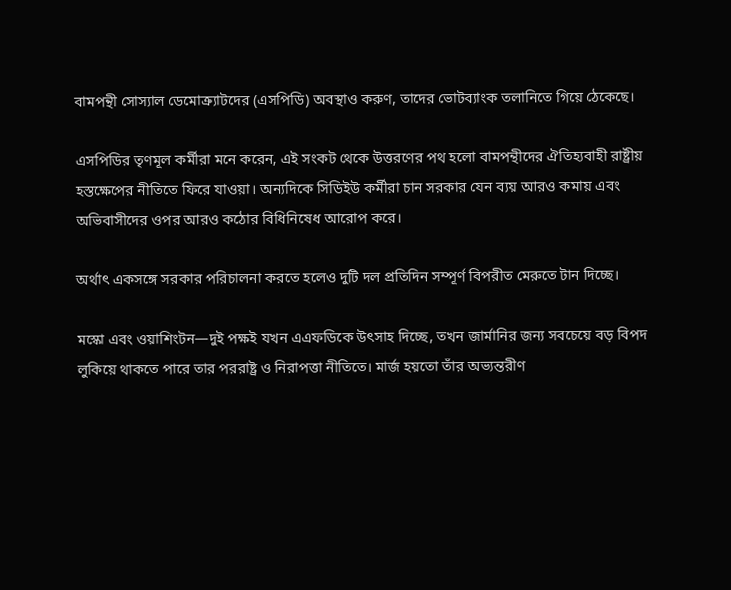বামপন্থী সোস্যাল ডেমোক্র্যাটদের (এসপিডি) অবস্থাও করুণ, তাদের ভোটব্যাংক তলানিতে গিয়ে ঠেকেছে।

এসপিডির তৃণমূল কর্মীরা মনে করেন, এই সংকট থেকে উত্তরণের পথ হলো বামপন্থীদের ঐতিহ্যবাহী রাষ্ট্রীয় হস্তক্ষেপের নীতিতে ফিরে যাওয়া। অন্যদিকে সিডিইউ কর্মীরা চান সরকার যেন ব্যয় আরও কমায় এবং অভিবাসীদের ওপর আরও কঠোর বিধিনিষেধ আরোপ করে।

অর্থাৎ একসঙ্গে সরকার পরিচালনা করতে হলেও দুটি দল প্রতিদিন সম্পূর্ণ বিপরীত মেরুতে টান দিচ্ছে।

মস্কো এবং ওয়াশিংটন—দুই পক্ষই যখন এএফডিকে উৎসাহ দিচ্ছে, তখন জার্মানির জন্য সবচেয়ে বড় বিপদ লুকিয়ে থাকতে পারে তার পররাষ্ট্র ও নিরাপত্তা নীতিতে। মার্জ হয়তো তাঁর অভ্যন্তরীণ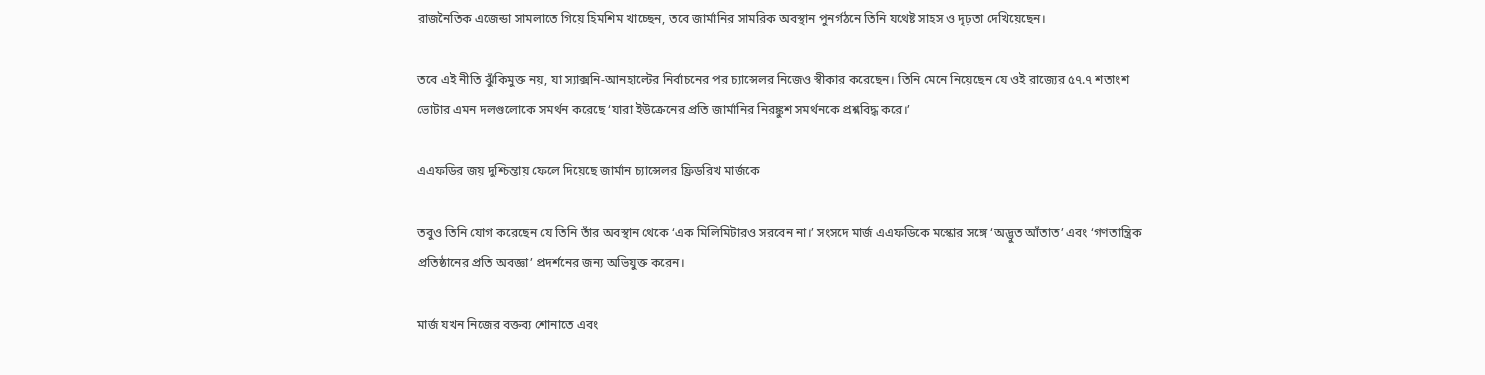রাজনৈতিক এজেন্ডা সামলাতে গিয়ে হিমশিম খাচ্ছেন, তবে জার্মানির সামরিক অবস্থান পুনর্গঠনে তিনি যথেষ্ট সাহস ও দৃঢ়তা দেখিয়েছেন।

তবে এই নীতি ঝুঁকিমুক্ত নয়, যা স্যাক্সনি-আনহাল্টের নির্বাচনের পর চ্যান্সেলর নিজেও স্বীকার করেছেন। তিনি মেনে নিয়েছেন যে ওই রাজ্যের ৫৭.৭ শতাংশ ভোটার এমন দলগুলোকে সমর্থন করেছে ‘যারা ইউক্রেনের প্রতি জার্মানির নিরঙ্কুশ সমর্থনকে প্রশ্নবিদ্ধ করে।’

এএফডির জয় দুশ্চিন্তায় ফেলে দিয়েছে জার্মান চ্যান্সেলর ফ্রিডরিখ মার্জকে

তবুও তিনি যোগ করেছেন যে তিনি তাঁর অবস্থান থেকে ‘এক মিলিমিটারও সরবেন না।’ সংসদে মার্জ এএফডিকে মস্কোর সঙ্গে ‘অদ্ভুত আঁতাত’ এবং ‘গণতান্ত্রিক প্রতিষ্ঠানের প্রতি অবজ্ঞা’ প্রদর্শনের জন্য অভিযুক্ত করেন।

মার্জ যখন নিজের বক্তব্য শোনাতে এবং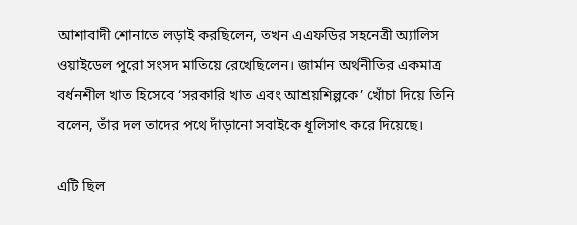আশাবাদী শোনাতে লড়াই করছিলেন, তখন এএফডির সহনেত্রী অ্যালিস ওয়াইডেল পুরো সংসদ মাতিয়ে রেখেছিলেন। জার্মান অর্থনীতির একমাত্র বর্ধনশীল খাত হিসেবে ‘সরকারি খাত এবং আশ্রয়শিল্পকে’ খোঁচা দিয়ে তিনি বলেন, তাঁর দল তাদের পথে দাঁড়ানো সবাইকে ধূলিসাৎ করে দিয়েছে।

এটি ছিল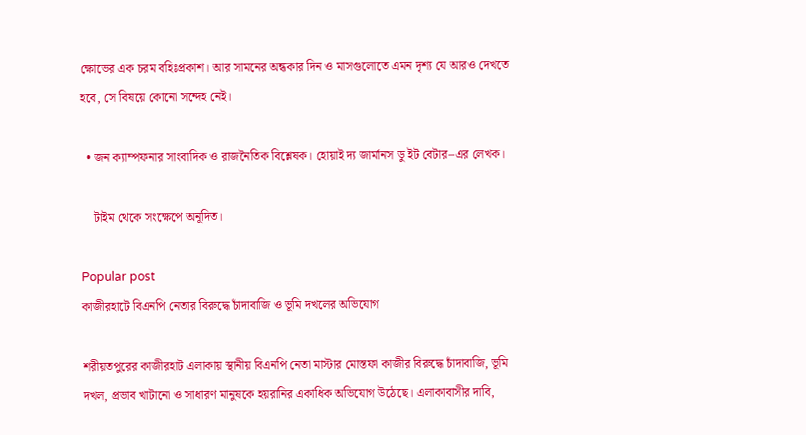ক্ষোভের এক চরম বহিঃপ্রকাশ। আর সামনের অন্ধকার দিন ও মাসগুলোতে এমন দৃশ্য যে আরও দেখতে হবে, সে বিষয়ে কোনো সন্দেহ নেই।

  • জন ক্যাম্পফনার সাংবাদিক ও রাজনৈতিক বিশ্লেষক। হোয়াই দ্য জার্মানস ডু ইট বেটার–এর লেখক।

    টাইম থেকে সংক্ষেপে অনূদিত।

Popular post
কাজীরহাটে বিএনপি নেতার বিরুদ্ধে চাঁদাবাজি ও ভূমি দখলের অভিযোগ

শরীয়তপুরের কাজীরহাট এলাকায় স্থানীয় বিএনপি নেতা মাস্টার মোস্তফা কাজীর বিরুদ্ধে চাঁদাবাজি, ভূমি দখল, প্রভাব খাটানো ও সাধারণ মানুষকে হয়রানির একাধিক অভিযোগ উঠেছে। এলাকাবাসীর দাবি,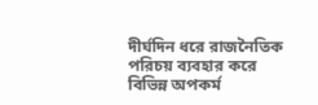দীর্ঘদিন ধরে রাজনৈতিক পরিচয় ব্যবহার করে বিভিন্ন অপকর্ম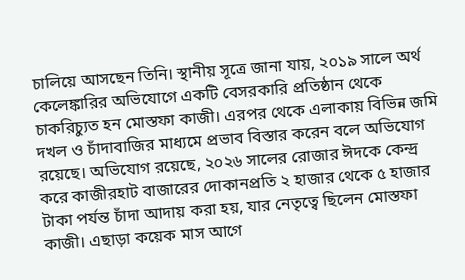চালিয়ে আসছেন তিনি। স্থানীয় সূত্রে জানা যায়, ২০১৯ সালে অর্থ কেলেঙ্কারির অভিযোগে একটি বেসরকারি প্রতিষ্ঠান থেকে চাকরিচ্যুত হন মোস্তফা কাজী। এরপর থেকে এলাকায় বিভিন্ন জমি দখল ও চাঁদাবাজির মাধ্যমে প্রভাব বিস্তার করেন বলে অভিযোগ রয়েছে। অভিযোগ রয়েছে, ২০২৬ সালের রোজার ঈদকে কেন্দ্র করে কাজীরহাট বাজারের দোকানপ্রতি ২ হাজার থেকে ৫ হাজার টাকা পর্যন্ত চাঁদা আদায় করা হয়, যার নেতৃত্বে ছিলেন মোস্তফা কাজী। এছাড়া কয়েক মাস আগে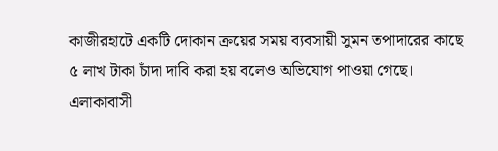কাজীরহাটে একটি দোকান ক্রয়ের সময় ব্যবসায়ী সুমন তপাদারের কাছে ৫ লাখ টাকা চাঁদা দাবি করা হয় বলেও অভিযোগ পাওয়া গেছে। এলাকাবাসী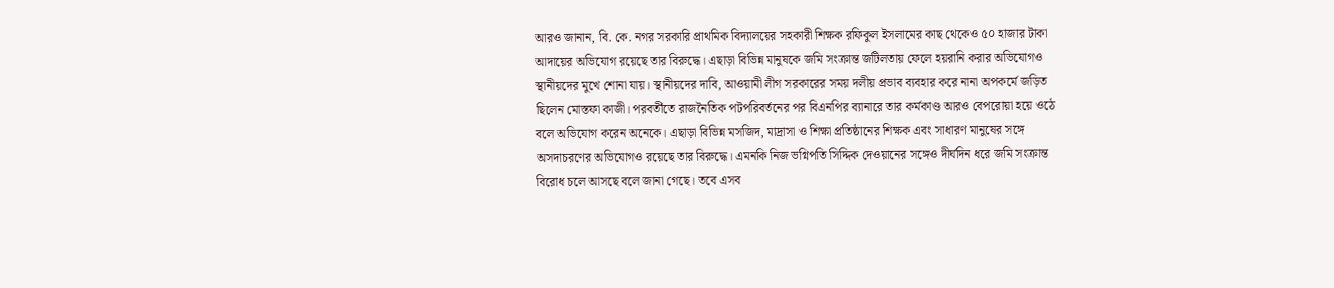আরও জানান, বি. কে. নগর সরকারি প্রাথমিক বিদ্যালয়ের সহকারী শিক্ষক রফিকুল ইসলামের কাছ থেকেও ৫০ হাজার টাকা আদায়ের অভিযোগ রয়েছে তার বিরুদ্ধে। এছাড়া বিভিন্ন মানুষকে জমি সংক্রান্ত জটিলতায় ফেলে হয়রানি করার অভিযোগও স্থানীয়দের মুখে শোনা যায়। স্থানীয়দের দাবি, আওয়ামী লীগ সরকারের সময় দলীয় প্রভাব ব্যবহার করে নানা অপকর্মে জড়িত ছিলেন মোস্তফা কাজী। পরবর্তীতে রাজনৈতিক পটপরিবর্তনের পর বিএনপির ব্যানারে তার কর্মকাণ্ড আরও বেপরোয়া হয়ে ওঠে বলে অভিযোগ করেন অনেকে। এছাড়া বিভিন্ন মসজিদ, মাদ্রাসা ও শিক্ষা প্রতিষ্ঠানের শিক্ষক এবং সাধারণ মানুষের সঙ্গে অসদাচরণের অভিযোগও রয়েছে তার বিরুদ্ধে। এমনকি নিজ ভগ্নিপতি সিদ্দিক দেওয়ানের সঙ্গেও দীর্ঘদিন ধরে জমি সংক্রান্ত বিরোধ চলে আসছে বলে জানা গেছে। তবে এসব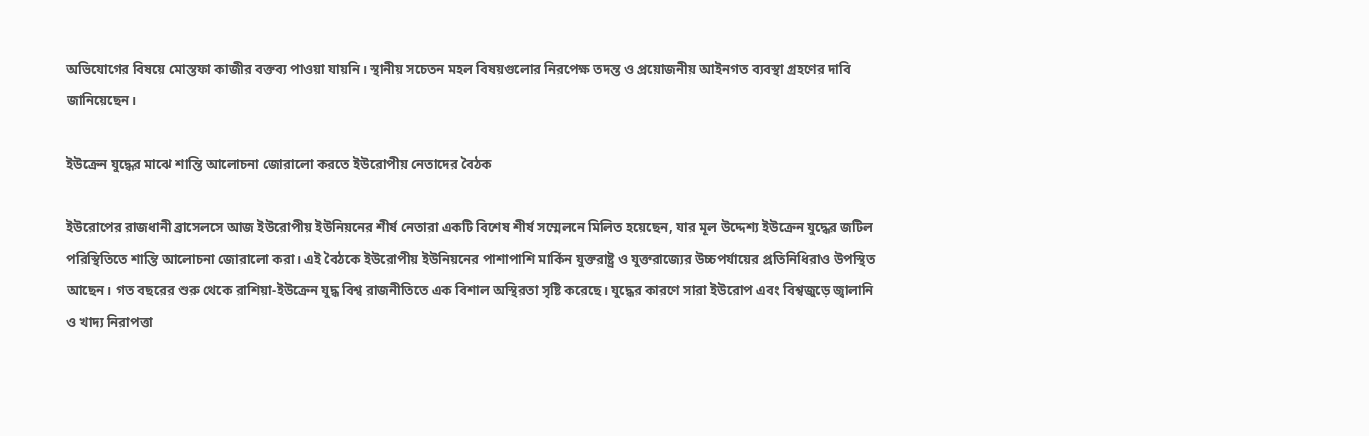অভিযোগের বিষয়ে মোস্তফা কাজীর বক্তব্য পাওয়া যায়নি। স্থানীয় সচেতন মহল বিষয়গুলোর নিরপেক্ষ তদন্ত ও প্রয়োজনীয় আইনগত ব্যবস্থা গ্রহণের দাবি জানিয়েছেন।

ইউক্রেন যুদ্ধের মাঝে শান্তি আলোচনা জোরালো করতে ইউরোপীয় নেতাদের বৈঠক

ইউরোপের রাজধানী ব্রাসেলসে আজ ইউরোপীয় ইউনিয়নের শীর্ষ নেতারা একটি বিশেষ শীর্ষ সম্মেলনে মিলিত হয়েছেন, যার মূল উদ্দেশ্য ইউক্রেন যুদ্ধের জটিল পরিস্থিতিতে শান্তি আলোচনা জোরালো করা। এই বৈঠকে ইউরোপীয় ইউনিয়নের পাশাপাশি মার্কিন যুক্তরাষ্ট্র ও যুক্তরাজ্যের উচ্চপর্যায়ের প্রতিনিধিরাও উপস্থিত আছেন। গত বছরের শুরু থেকে রাশিয়া-ইউক্রেন যুদ্ধ বিশ্ব রাজনীতিতে এক বিশাল অস্থিরতা সৃষ্টি করেছে। যুদ্ধের কারণে সারা ইউরোপ এবং বিশ্বজুড়ে জ্বালানি ও খাদ্য নিরাপত্তা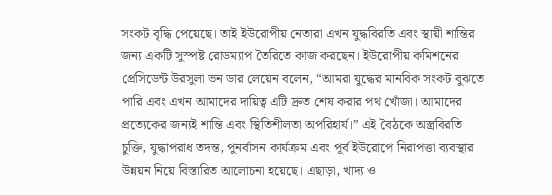সংকট বৃদ্ধি পেয়েছে। তাই ইউরোপীয় নেতারা এখন যুদ্ধবিরতি এবং স্থায়ী শান্তির জন্য একটি সুস্পষ্ট রোডম্যাপ তৈরিতে কাজ করছেন। ইউরোপীয় কমিশনের প্রেসিডেন্ট উরসুলা ভন ডার লেয়েন বলেন, “আমরা যুদ্ধের মানবিক সংকট বুঝতে পারি এবং এখন আমাদের দায়িত্ব এটি দ্রুত শেষ করার পথ খোঁজা। আমাদের প্রত্যেকের জন্যই শান্তি এবং স্থিতিশীলতা অপরিহার্য।” এই বৈঠকে অস্ত্রবিরতি চুক্তি, যুদ্ধাপরাধ তদন্ত, পুনর্বাসন কার্যক্রম এবং পূর্ব ইউরোপে নিরাপত্তা ব্যবস্থার উন্নয়ন নিয়ে বিস্তারিত আলোচনা হয়েছে। এছাড়া, খাদ্য ও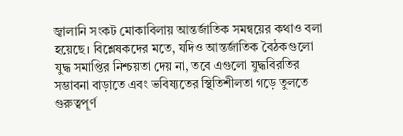জ্বালানি সংকট মোকাবিলায় আন্তর্জাতিক সমন্বয়ের কথাও বলা হয়েছে। বিশ্লেষকদের মতে, যদিও আন্তর্জাতিক বৈঠকগুলো যুদ্ধ সমাপ্তির নিশ্চয়তা দেয় না, তবে এগুলো যুদ্ধবিরতির সম্ভাবনা বাড়াতে এবং ভবিষ্যতের স্থিতিশীলতা গড়ে তুলতে গুরুত্বপূর্ণ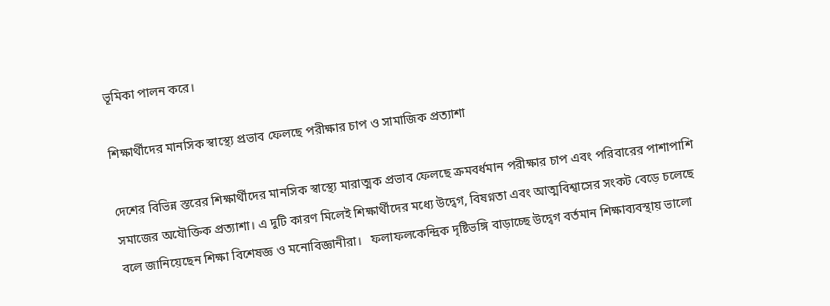ভূমিকা পালন করে।

শিক্ষার্থীদের মানসিক স্বাস্থ্যে প্রভাব ফেলছে পরীক্ষার চাপ ও সামাজিক প্রত্যাশা

দেশের বিভিন্ন স্তরের শিক্ষার্থীদের মানসিক স্বাস্থ্যে মারাত্মক প্রভাব ফেলছে ক্রমবর্ধমান পরীক্ষার চাপ এবং পরিবারের পাশাপাশি সমাজের অযৌক্তিক প্রত্যাশা। এ দুটি কারণ মিলেই শিক্ষার্থীদের মধ্যে উদ্বেগ, বিষণ্নতা এবং আত্মবিশ্বাসের সংকট বেড়ে চলেছে বলে জানিয়েছেন শিক্ষা বিশেষজ্ঞ ও মনোবিজ্ঞানীরা।   ফলাফলকেন্দ্রিক দৃষ্টিভঙ্গি বাড়াচ্ছে উদ্বেগ বর্তমান শিক্ষাব্যবস্থায় ভালো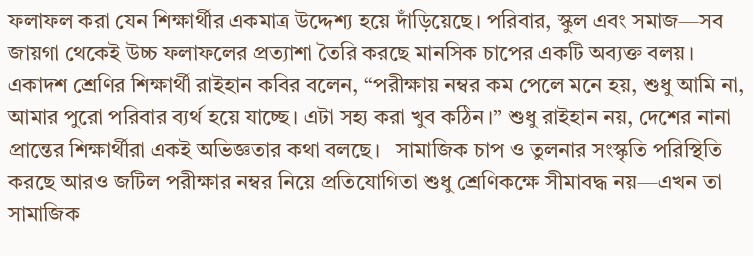ফলাফল করা যেন শিক্ষার্থীর একমাত্র উদ্দেশ্য হয়ে দাঁড়িয়েছে। পরিবার, স্কুল এবং সমাজ—সব জায়গা থেকেই উচ্চ ফলাফলের প্রত্যাশা তৈরি করছে মানসিক চাপের একটি অব্যক্ত বলয়। একাদশ শ্রেণির শিক্ষার্থী রাইহান কবির বলেন, “পরীক্ষায় নম্বর কম পেলে মনে হয়, শুধু আমি না, আমার পুরো পরিবার ব্যর্থ হয়ে যাচ্ছে। এটা সহ্য করা খুব কঠিন।” শুধু রাইহান নয়, দেশের নানা প্রান্তের শিক্ষার্থীরা একই অভিজ্ঞতার কথা বলছে।   সামাজিক চাপ ও তুলনার সংস্কৃতি পরিস্থিতি করছে আরও জটিল পরীক্ষার নম্বর নিয়ে প্রতিযোগিতা শুধু শ্রেণিকক্ষে সীমাবদ্ধ নয়—এখন তা সামাজিক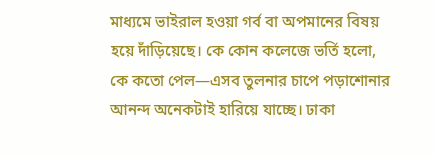মাধ্যমে ভাইরাল হওয়া গর্ব বা অপমানের বিষয় হয়ে দাঁড়িয়েছে। কে কোন কলেজে ভর্তি হলো, কে কতো পেল—এসব তুলনার চাপে পড়াশোনার আনন্দ অনেকটাই হারিয়ে যাচ্ছে। ঢাকা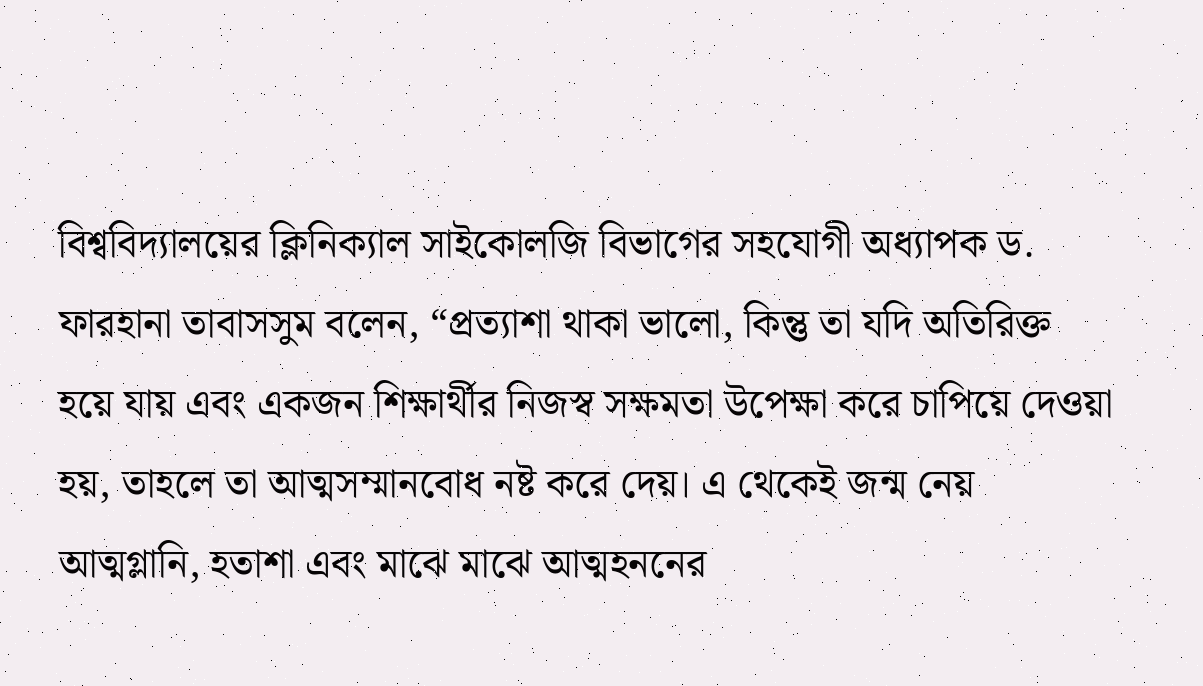বিশ্ববিদ্যালয়ের ক্লিনিক্যাল সাইকোলজি বিভাগের সহযোগী অধ্যাপক ড. ফারহানা তাবাসসুম বলেন, “প্রত্যাশা থাকা ভালো, কিন্তু তা যদি অতিরিক্ত হয়ে যায় এবং একজন শিক্ষার্থীর নিজস্ব সক্ষমতা উপেক্ষা করে চাপিয়ে দেওয়া হয়, তাহলে তা আত্মসম্মানবোধ নষ্ট করে দেয়। এ থেকেই জন্ম নেয় আত্মগ্লানি, হতাশা এবং মাঝে মাঝে আত্মহননের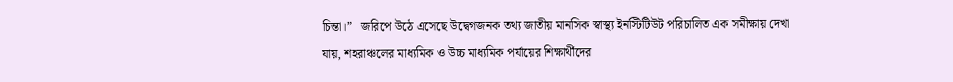চিন্তা।”   জরিপে উঠে এসেছে উদ্বেগজনক তথ্য জাতীয় মানসিক স্বাস্থ্য ইনস্টিটিউট পরিচালিত এক সমীক্ষায় দেখা যায়, শহরাঞ্চলের মাধ্যমিক ও উচ্চ মাধ্যমিক পর্যায়ের শিক্ষার্থীদের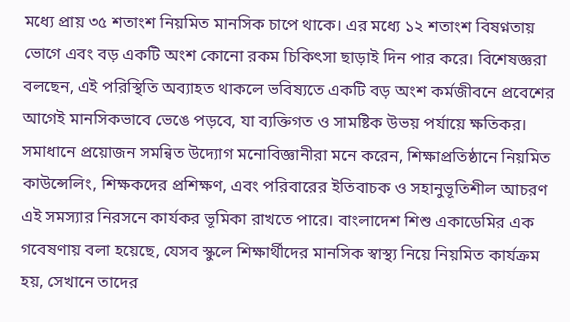মধ্যে প্রায় ৩৫ শতাংশ নিয়মিত মানসিক চাপে থাকে। এর মধ্যে ১২ শতাংশ বিষণ্নতায় ভোগে এবং বড় একটি অংশ কোনো রকম চিকিৎসা ছাড়াই দিন পার করে। বিশেষজ্ঞরা বলছেন, এই পরিস্থিতি অব্যাহত থাকলে ভবিষ্যতে একটি বড় অংশ কর্মজীবনে প্রবেশের আগেই মানসিকভাবে ভেঙে পড়বে, যা ব্যক্তিগত ও সামষ্টিক উভয় পর্যায়ে ক্ষতিকর।   সমাধানে প্রয়োজন সমন্বিত উদ্যোগ মনোবিজ্ঞানীরা মনে করেন, শিক্ষাপ্রতিষ্ঠানে নিয়মিত কাউন্সেলিং, শিক্ষকদের প্রশিক্ষণ, এবং পরিবারের ইতিবাচক ও সহানুভূতিশীল আচরণ এই সমস্যার নিরসনে কার্যকর ভূমিকা রাখতে পারে। বাংলাদেশ শিশু একাডেমির এক গবেষণায় বলা হয়েছে, যেসব স্কুলে শিক্ষার্থীদের মানসিক স্বাস্থ্য নিয়ে নিয়মিত কার্যক্রম হয়, সেখানে তাদের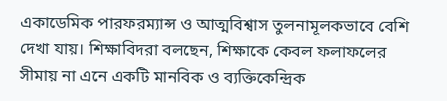একাডেমিক পারফরম্যান্স ও আত্মবিশ্বাস তুলনামূলকভাবে বেশি দেখা যায়। শিক্ষাবিদরা বলছেন, শিক্ষাকে কেবল ফলাফলের সীমায় না এনে একটি মানবিক ও ব্যক্তিকেন্দ্রিক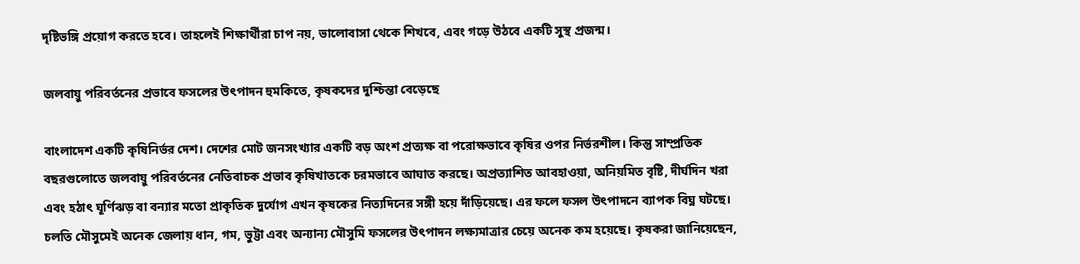দৃষ্টিভঙ্গি প্রয়োগ করতে হবে। তাহলেই শিক্ষার্থীরা চাপ নয়, ভালোবাসা থেকে শিখবে, এবং গড়ে উঠবে একটি সুস্থ প্রজন্ম।

জলবায়ু পরিবর্তনের প্রভাবে ফসলের উৎপাদন হুমকিতে, কৃষকদের দুশ্চিন্তা বেড়েছে

বাংলাদেশ একটি কৃষিনির্ভর দেশ। দেশের মোট জনসংখ্যার একটি বড় অংশ প্রত্যক্ষ বা পরোক্ষভাবে কৃষির ওপর নির্ভরশীল। কিন্তু সাম্প্রতিক বছরগুলোতে জলবায়ু পরিবর্তনের নেতিবাচক প্রভাব কৃষিখাতকে চরমভাবে আঘাত করছে। অপ্রত্যাশিত আবহাওয়া, অনিয়মিত বৃষ্টি, দীর্ঘদিন খরা এবং হঠাৎ ঘূর্ণিঝড় বা বন্যার মতো প্রাকৃতিক দুর্যোগ এখন কৃষকের নিত্যদিনের সঙ্গী হয়ে দাঁড়িয়েছে। এর ফলে ফসল উৎপাদনে ব্যাপক বিঘ্ন ঘটছে।   চলতি মৌসুমেই অনেক জেলায় ধান, গম, ভুট্টা এবং অন্যান্য মৌসুমি ফসলের উৎপাদন লক্ষ্যমাত্রার চেয়ে অনেক কম হয়েছে। কৃষকরা জানিয়েছেন,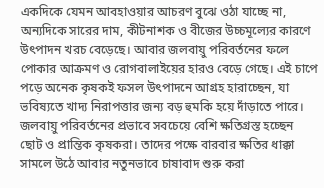একদিকে যেমন আবহাওয়ার আচরণ বুঝে ওঠা যাচ্ছে না, অন্যদিকে সারের দাম, কীটনাশক ও বীজের উচ্চমূল্যের কারণে উৎপাদন খরচ বেড়েছে। আবার জলবায়ু পরিবর্তনের ফলে পোকার আক্রমণ ও রোগবালাইয়ের হারও বেড়ে গেছে। এই চাপে পড়ে অনেক কৃষকই ফসল উৎপাদনে আগ্রহ হারাচ্ছেন, যা ভবিষ্যতে খাদ্য নিরাপত্তার জন্য বড় হুমকি হয়ে দাঁড়াতে পারে।   জলবায়ু পরিবর্তনের প্রভাবে সবচেয়ে বেশি ক্ষতিগ্রস্ত হচ্ছেন ছোট ও প্রান্তিক কৃষকরা। তাদের পক্ষে বারবার ক্ষতির ধাক্কা সামলে উঠে আবার নতুনভাবে চাষাবাদ শুরু করা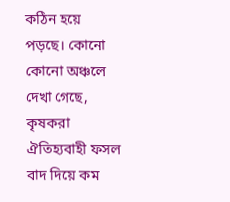কঠিন হয়ে পড়ছে। কোনো কোনো অঞ্চলে দেখা গেছে, কৃষকরা ঐতিহ্যবাহী ফসল বাদ দিয়ে কম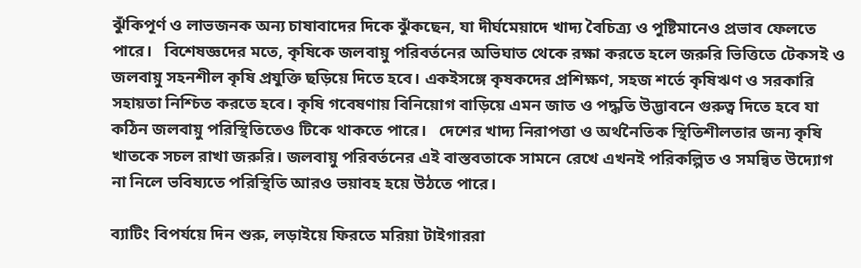ঝুঁকিপূর্ণ ও লাভজনক অন্য চাষাবাদের দিকে ঝুঁকছেন, যা দীর্ঘমেয়াদে খাদ্য বৈচিত্র্য ও পুষ্টিমানেও প্রভাব ফেলতে পারে।   বিশেষজ্ঞদের মতে, কৃষিকে জলবায়ু পরিবর্তনের অভিঘাত থেকে রক্ষা করতে হলে জরুরি ভিত্তিতে টেকসই ও জলবায়ু সহনশীল কৃষি প্রযুক্তি ছড়িয়ে দিতে হবে। একইসঙ্গে কৃষকদের প্রশিক্ষণ, সহজ শর্তে কৃষিঋণ ও সরকারি সহায়তা নিশ্চিত করতে হবে। কৃষি গবেষণায় বিনিয়োগ বাড়িয়ে এমন জাত ও পদ্ধতি উদ্ভাবনে গুরুত্ব দিতে হবে যা কঠিন জলবায়ু পরিস্থিতিতেও টিকে থাকতে পারে।   দেশের খাদ্য নিরাপত্তা ও অর্থনৈতিক স্থিতিশীলতার জন্য কৃষি খাতকে সচল রাখা জরুরি। জলবায়ু পরিবর্তনের এই বাস্তবতাকে সামনে রেখে এখনই পরিকল্পিত ও সমন্বিত উদ্যোগ না নিলে ভবিষ্যতে পরিস্থিতি আরও ভয়াবহ হয়ে উঠতে পারে।

ব্যাটিং বিপর্যয়ে দিন শুরু, লড়াইয়ে ফিরতে মরিয়া টাইগাররা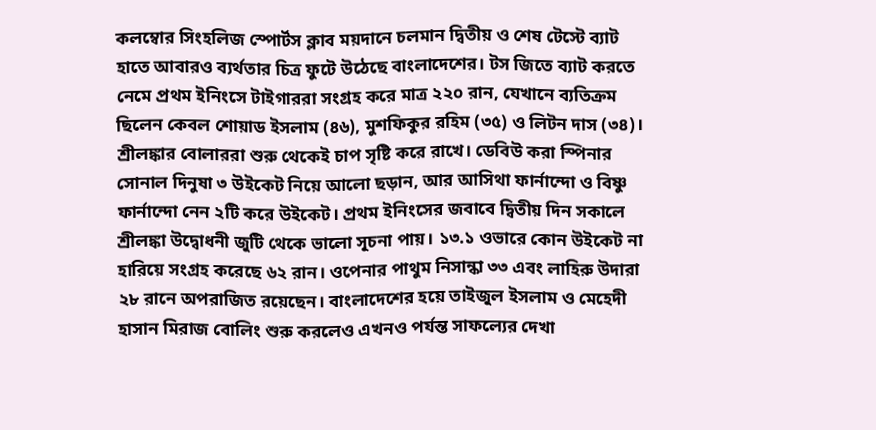কলম্বোর সিংহলিজ স্পোর্টস ক্লাব ময়দানে চলমান দ্বিতীয় ও শেষ টেস্টে ব্যাট হাতে আবারও ব্যর্থতার চিত্র ফুটে উঠেছে বাংলাদেশের। টস জিতে ব্যাট করতে নেমে প্রথম ইনিংসে টাইগাররা সংগ্রহ করে মাত্র ২২০ রান, যেখানে ব্যতিক্রম ছিলেন কেবল শোয়াড ইসলাম (৪৬), মুশফিকুর রহিম (৩৫) ও লিটন দাস (৩৪)। শ্রীলঙ্কার বোলাররা শুরু থেকেই চাপ সৃষ্টি করে রাখে। ডেবিউ করা স্পিনার সোনাল দিনুষা ৩ উইকেট নিয়ে আলো ছড়ান, আর আসিথা ফার্নান্দো ও বিষ্ণু ফার্নান্দো নেন ২টি করে উইকেট। প্রথম ইনিংসের জবাবে দ্বিতীয় দিন সকালে শ্রীলঙ্কা উদ্বোধনী জুটি থেকে ভালো সূচনা পায়। ১৩.১ ওভারে কোন উইকেট না হারিয়ে সংগ্রহ করেছে ৬২ রান। ওপেনার পাথুম নিসান্কা ৩৩ এবং লাহিরু উদারা ২৮ রানে অপরাজিত রয়েছেন। বাংলাদেশের হয়ে তাইজুল ইসলাম ও মেহেদী হাসান মিরাজ বোলিং শুরু করলেও এখনও পর্যন্ত সাফল্যের দেখা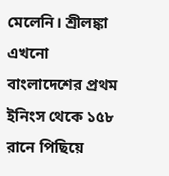মেলেনি। শ্রীলঙ্কা এখনো বাংলাদেশের প্রথম ইনিংস থেকে ১৫৮ রানে পিছিয়ে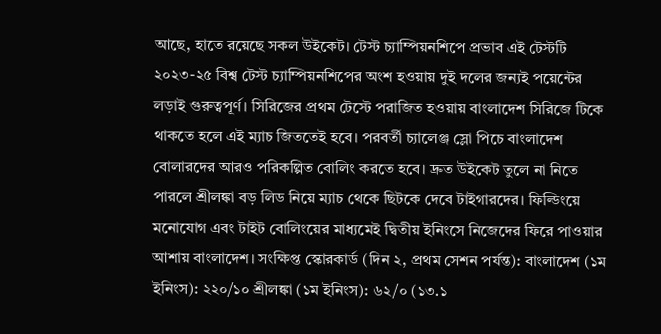আছে, হাতে রয়েছে সকল উইকেট। টেস্ট চ্যাম্পিয়নশিপে প্রভাব এই টেস্টটি ২০২৩-২৫ বিশ্ব টেস্ট চ্যাম্পিয়নশিপের অংশ হওয়ায় দুই দলের জন্যই পয়েন্টের লড়াই গুরুত্বপূর্ণ। সিরিজের প্রথম টেস্টে পরাজিত হওয়ায় বাংলাদেশ সিরিজে টিকে থাকতে হলে এই ম্যাচ জিততেই হবে। পরবর্তী চ্যালেঞ্জ স্লো পিচে বাংলাদেশ বোলারদের আরও পরিকল্পিত বোলিং করতে হবে। দ্রুত উইকেট তুলে না নিতে পারলে শ্রীলঙ্কা বড় লিড নিয়ে ম্যাচ থেকে ছিটকে দেবে টাইগারদের। ফিল্ডিংয়ে মনোযোগ এবং টাইট বোলিংয়ের মাধ্যমেই দ্বিতীয় ইনিংসে নিজেদের ফিরে পাওয়ার আশায় বাংলাদেশ। সংক্ষিপ্ত স্কোরকার্ড (দিন ২, প্রথম সেশন পর্যন্ত): বাংলাদেশ (১ম ইনিংস): ২২০/১০ শ্রীলঙ্কা (১ম ইনিংস): ৬২/০ (১৩.১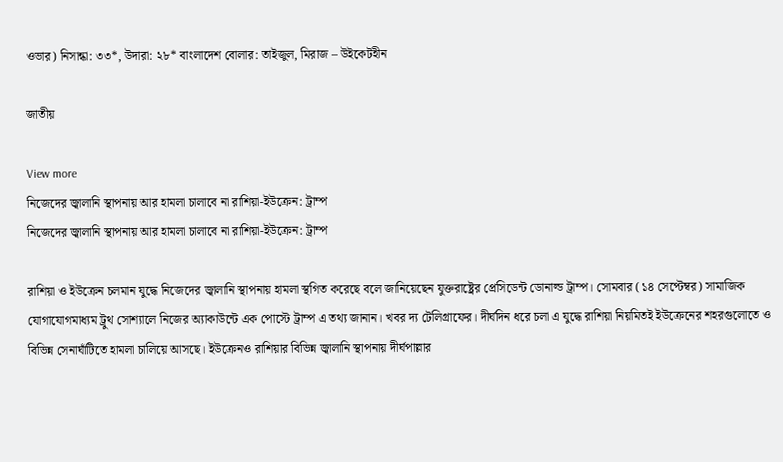ওভার) নিসান্কা: ৩৩*, উদারা: ২৮* বাংলাদেশ বোলার: তাইজুল, মিরাজ – উইকেটহীন

জাতীয়

View more
নিজেদের জ্বালানি স্থাপনায় আর হামলা চালাবে না রাশিয়া-ইউক্রেন: ট্রাম্প
নিজেদের জ্বালানি স্থাপনায় আর হামলা চালাবে না রাশিয়া-ইউক্রেন: ট্রাম্প

রাশিয়া ও ইউক্রেন চলমান যুদ্ধে নিজেদের জ্বালানি স্থাপনায় হামলা স্থগিত করেছে বলে জানিয়েছেন যুক্তরাষ্ট্রের প্রেসিডেন্ট ডোনাল্ড ট্রাম্প। সোমবার (১৪ সেপ্টেম্বর) সামাজিক যোগাযোগমাধ্যম ট্রুথ সোশ্যালে নিজের অ্যাকাউন্টে এক পোস্টে ট্রাম্প এ তথ্য জানান। খবর দ্য টেলিগ্রাফের। দীর্ঘদিন ধরে চলা এ যুদ্ধে রাশিয়া নিয়মিতই ইউক্রেনের শহরগুলোতে ও বিভিন্ন সেনাঘাঁটিতে হামলা চালিয়ে আসছে। ইউক্রেনও রাশিয়ার বিভিন্ন জ্বালানি স্থাপনায় দীর্ঘপাল্লার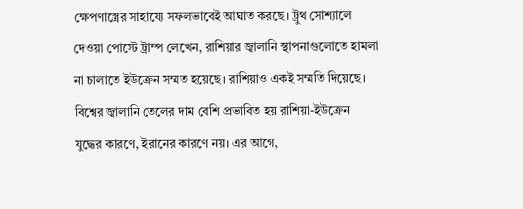ক্ষেপণাস্ত্রের সাহায্যে সফলভাবেই আঘাত করছে। ট্রুথ সোশ্যালে দেওয়া পোস্টে ট্রাম্প লেখেন, রাশিয়ার জ্বালানি স্থাপনাগুলোতে হামলা না চালাতে ইউক্রেন সম্মত হয়েছে। রাশিয়াও একই সম্মতি দিয়েছে। বিশ্বের জ্বালানি তেলের দাম বেশি প্রভাবিত হয় রাশিয়া-ইউক্রেন যুদ্ধের কারণে, ইরানের কারণে নয়। এর আগে,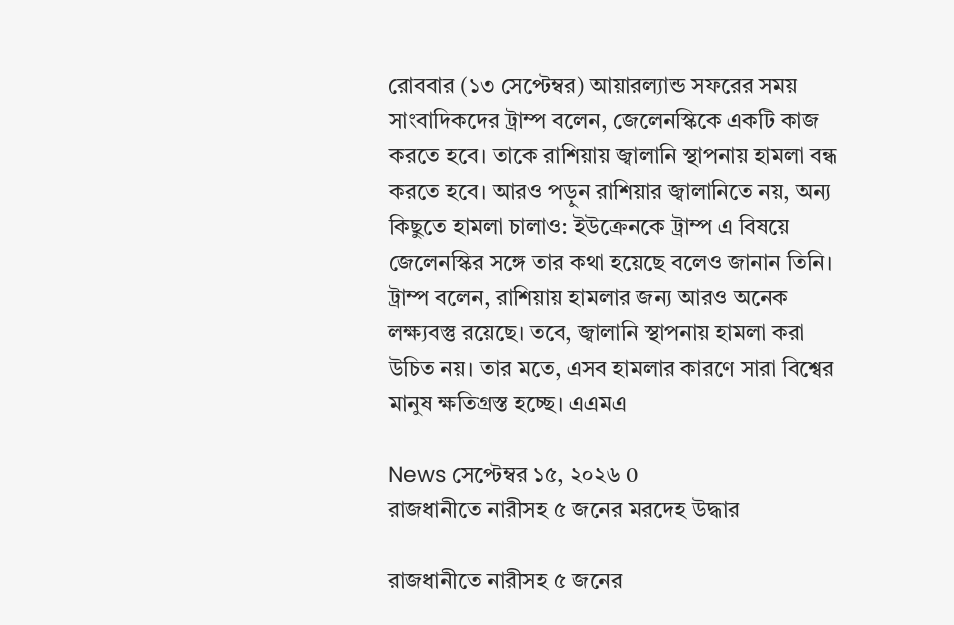রোববার (১৩ সেপ্টেম্বর) আয়ারল্যান্ড সফরের সময় সাংবাদিকদের ট্রাম্প বলেন, জেলেনস্কিকে একটি কাজ করতে হবে। তাকে রাশিয়ায় জ্বালানি স্থাপনায় হামলা বন্ধ করতে হবে। আরও পড়ুন রাশিয়ার জ্বালানিতে নয়, অন্য কিছুতে হামলা চালাও: ইউক্রেনকে ট্রাম্প এ বিষয়ে জেলেনস্কির সঙ্গে তার কথা হয়েছে বলেও জানান তিনি। ট্রাম্প বলেন, রাশিয়ায় হামলার জন্য আরও অনেক লক্ষ্যবস্তু রয়েছে। তবে, জ্বালানি স্থাপনায় হামলা করা উচিত নয়। তার মতে, এসব হামলার কারণে সারা বিশ্বের মানুষ ক্ষতিগ্রস্ত হচ্ছে। এএমএ

News সেপ্টেম্বর ১৫, ২০২৬ 0
রাজধানীতে নারীসহ ৫ জনের মরদেহ উদ্ধার

রাজধানীতে নারীসহ ৫ জনের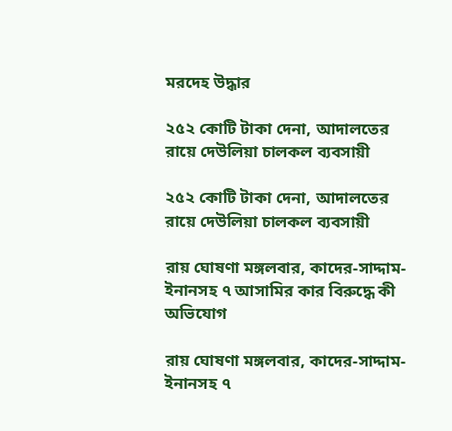মরদেহ উদ্ধার

২৫২ কোটি টাকা দেনা, আদালতের রায়ে দেউলিয়া চালকল ব্যবসায়ী

২৫২ কোটি টাকা দেনা, আদালতের রায়ে দেউলিয়া চালকল ব্যবসায়ী

রায় ঘোষণা মঙ্গলবার, কাদের-সাদ্দাম-ইনানসহ ৭ আসামির কার বিরুদ্ধে কী অভিযোগ

রায় ঘোষণা মঙ্গলবার, কাদের-সাদ্দাম-ইনানসহ ৭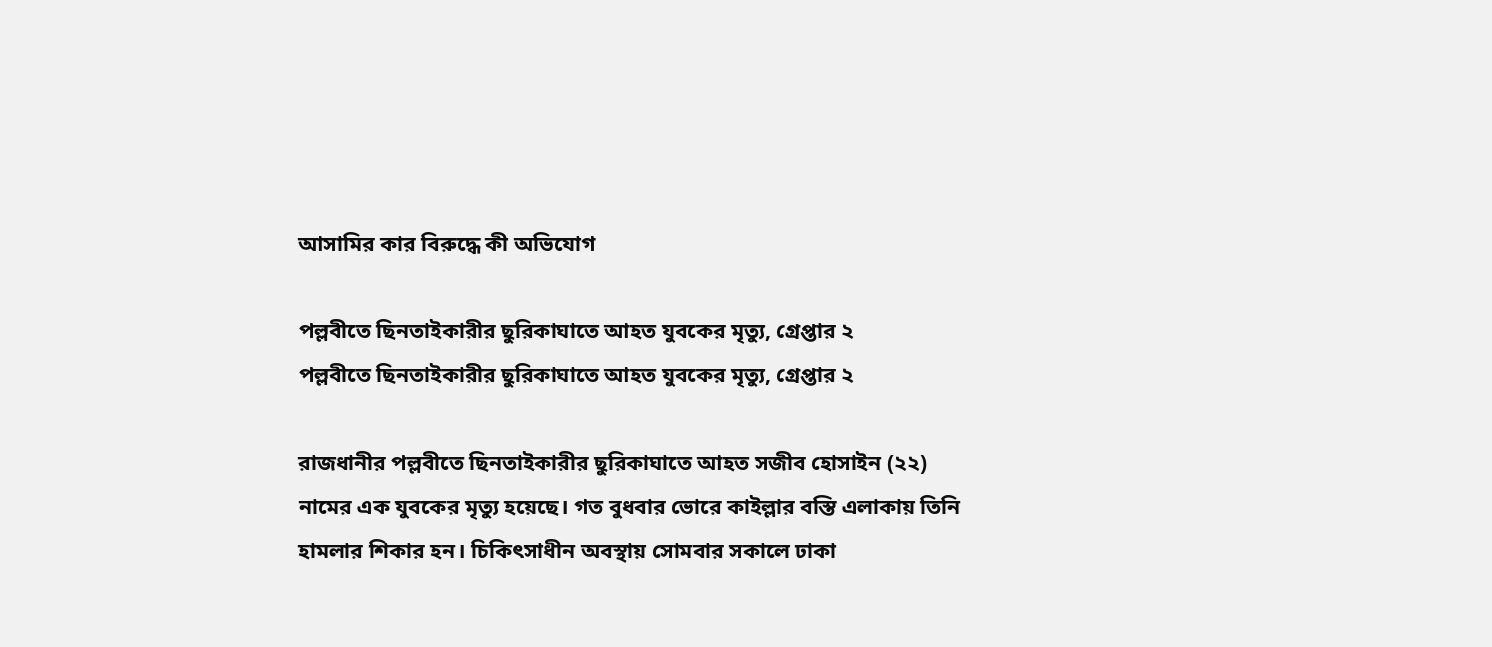আসামির কার বিরুদ্ধে কী অভিযোগ

পল্লবীতে ছিনতাইকারীর ছুরিকাঘাতে আহত যুবকের মৃত্যু, গ্রেপ্তার ২
পল্লবীতে ছিনতাইকারীর ছুরিকাঘাতে আহত যুবকের মৃত্যু, গ্রেপ্তার ২

রাজধানীর পল্লবীতে ছিনতাইকারীর ছুরিকাঘাতে আহত সজীব হোসাইন (২২) নামের এক যুবকের মৃত্যু হয়েছে। গত বুধবার ভোরে কাইল্লার বস্তি এলাকায় তিনি হামলার শিকার হন। চিকিৎসাধীন অবস্থায় সোমবার সকালে ঢাকা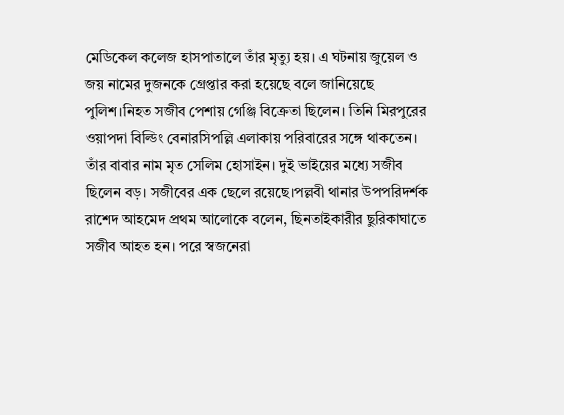মেডিকেল কলেজ হাসপাতালে তাঁর মৃত্যু হয়। এ ঘটনায় জুয়েল ও জয় নামের দুজনকে গ্রেপ্তার করা হয়েছে বলে জানিয়েছে পুলিশ।নিহত সজীব পেশায় গেঞ্জি বিক্রেতা ছিলেন। তিনি মিরপুরের ওয়াপদা বিল্ডিং বেনারসিপল্লি এলাকায় পরিবারের সঙ্গে থাকতেন। তাঁর বাবার নাম মৃত সেলিম হোসাইন। দুই ভাইয়ের মধ্যে সজীব ছিলেন বড়। সজীবের এক ছেলে রয়েছে।পল্লবী থানার উপপরিদর্শক রাশেদ আহমেদ প্রথম আলোকে বলেন, ছিনতাইকারীর ছুরিকাঘাতে সজীব আহত হন। পরে স্বজনেরা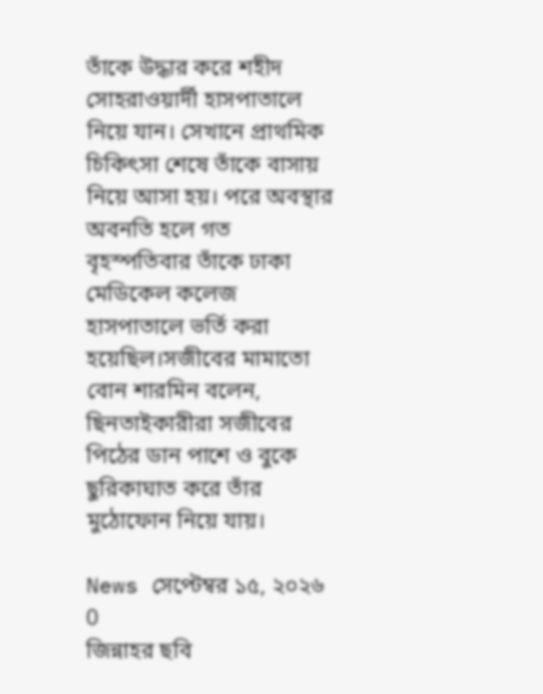তাঁকে উদ্ধার করে শহীদ সোহরাওয়ার্দী হাসপাতালে নিয়ে যান। সেখানে প্রাথমিক চিকিৎসা শেষে তাঁকে বাসায় নিয়ে আসা হয়। পরে অবস্থার অবনতি হলে গত বৃহস্পতিবার তাঁকে ঢাকা মেডিকেল কলেজ হাসপাতালে ভর্তি করা হয়েছিল।সজীবের মামাতো বোন শারমিন বলেন, ছিনতাইকারীরা সজীবের পিঠের ডান পাশে ও বুকে ছুরিকাঘাত করে তাঁর মুঠোফোন নিয়ে যায়।

News সেপ্টেম্বর ১৫, ২০২৬ 0
জিন্নাহর ছবি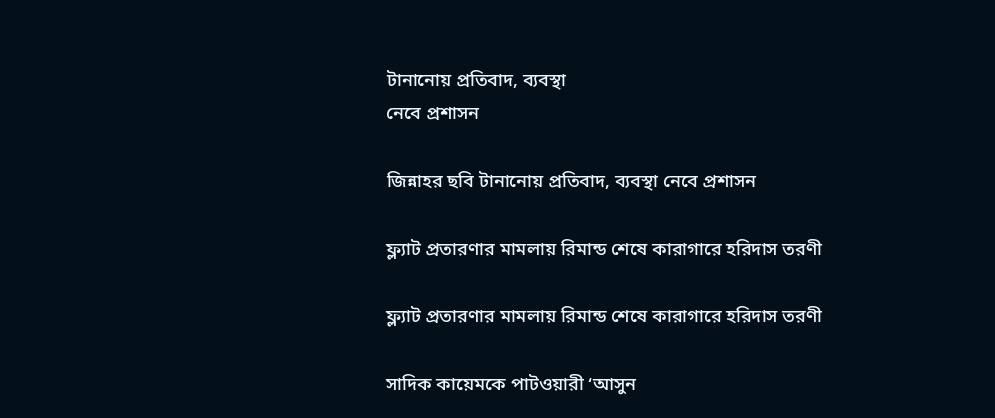টানানোয় প্রতিবাদ, ব্যবস্থা
নেবে প্রশাসন

জিন্নাহর ছবি টানানোয় প্রতিবাদ, ব্যবস্থা নেবে প্রশাসন

ফ্ল্যাট প্রতারণার মামলায় রিমান্ড শেষে কারাগারে হরিদাস তরণী

ফ্ল্যাট প্রতারণার মামলায় রিমান্ড শেষে কারাগারে হরিদাস তরণী

সাদিক কায়েমকে পাটওয়ারী ‘আসুন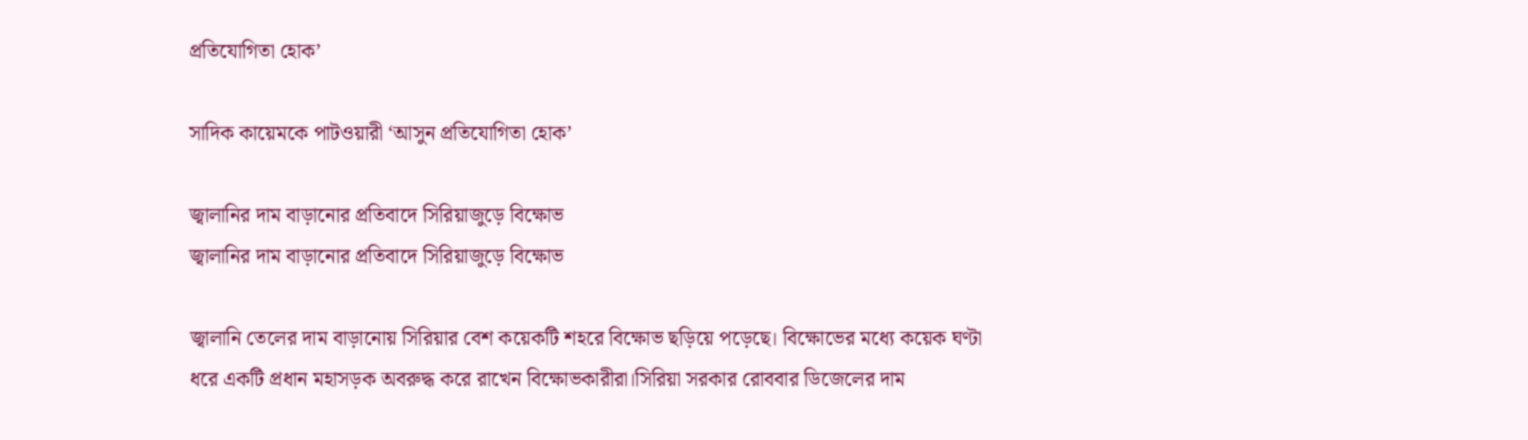প্রতিযোগিতা হোক’

সাদিক কায়েমকে পাটওয়ারী ‘আসুন প্রতিযোগিতা হোক’

জ্বালানির দাম বাড়ানোর প্রতিবাদে সিরিয়াজুড়ে বিক্ষোভ
জ্বালানির দাম বাড়ানোর প্রতিবাদে সিরিয়াজুড়ে বিক্ষোভ

জ্বালানি তেলের দাম বাড়ানোয় সিরিয়ার বেশ কয়েকটি শহরে বিক্ষোভ ছড়িয়ে পড়েছে। বিক্ষোভের মধ্যে কয়েক ঘণ্টা ধরে একটি প্রধান মহাসড়ক অবরুদ্ধ করে রাখেন বিক্ষোভকারীরা।সিরিয়া সরকার রোববার ডিজেলের দাম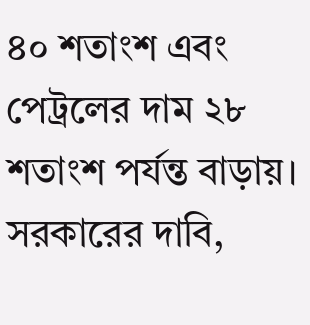৪০ শতাংশ এবং পেট্রলের দাম ২৮ শতাংশ পর্যন্ত বাড়ায়। সরকারের দাবি,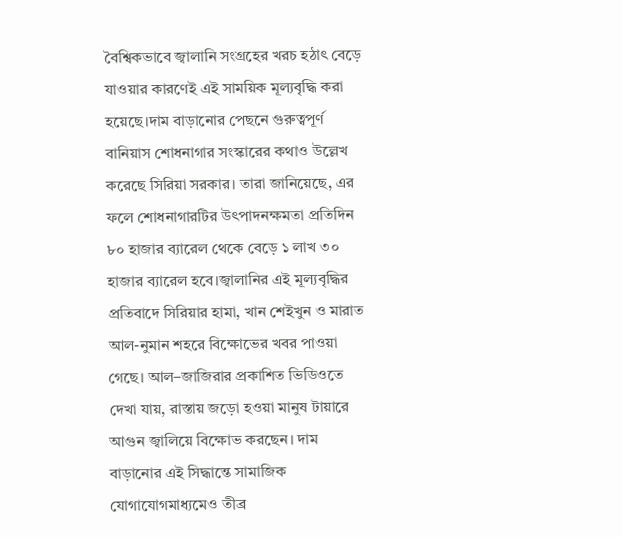বৈশ্বিকভাবে জ্বালানি সংগ্রহের খরচ হঠাৎ বেড়ে যাওয়ার কারণেই এই সাময়িক মূল্যবৃদ্ধি করা হয়েছে।দাম বাড়ানোর পেছনে গুরুত্বপূর্ণ বানিয়াস শোধনাগার সংস্কারের কথাও উল্লেখ করেছে সিরিয়া সরকার। তারা জানিয়েছে, এর ফলে শোধনাগারটির উৎপাদনক্ষমতা প্রতিদিন ৮০ হাজার ব্যারেল থেকে বেড়ে ১ লাখ ৩০ হাজার ব্যারেল হবে।জ্বালানির এই মূল্যবৃদ্ধির প্রতিবাদে সিরিয়ার হামা, খান শেইখুন ও মারাত আল-নুমান শহরে বিক্ষোভের খবর পাওয়া গেছে। আল–জাজিরার প্রকাশিত ভিডিওতে দেখা যায়, রাস্তায় জড়ো হওয়া মানুষ টায়ারে আগুন জ্বালিয়ে বিক্ষোভ করছেন। দাম বাড়ানোর এই সিদ্ধান্তে সামাজিক যোগাযোগমাধ্যমেও তীব্র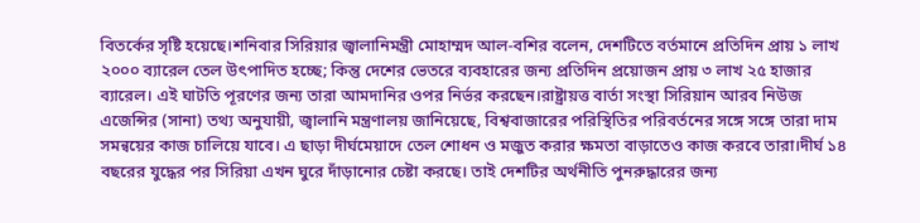বিতর্কের সৃষ্টি হয়েছে।শনিবার সিরিয়ার জ্বালানিমন্ত্রী মোহাম্মদ আল-বশির বলেন, দেশটিতে বর্তমানে প্রতিদিন প্রায় ১ লাখ ২০০০ ব্যারেল তেল উৎপাদিত হচ্ছে; কিন্তু দেশের ভেতরে ব্যবহারের জন্য প্রতিদিন প্রয়োজন প্রায় ৩ লাখ ২৫ হাজার ব্যারেল। এই ঘাটতি পূরণের জন্য তারা আমদানির ওপর নির্ভর করছেন।রাষ্ট্রায়ত্ত বার্তা সংস্থা সিরিয়ান আরব নিউজ এজেন্সির (সানা) তথ্য অনুযায়ী, জ্বালানি মন্ত্রণালয় জানিয়েছে, বিশ্ববাজারের পরিস্থিতির পরিবর্তনের সঙ্গে সঙ্গে তারা দাম সমন্বয়ের কাজ চালিয়ে যাবে। এ ছাড়া দীর্ঘমেয়াদে তেল শোধন ও মজুত করার ক্ষমতা বাড়াতেও কাজ করবে তারা।দীর্ঘ ১৪ বছরের যুদ্ধের পর সিরিয়া এখন ঘুরে দাঁড়ানোর চেষ্টা করছে। তাই দেশটির অর্থনীতি পুনরুদ্ধারের জন্য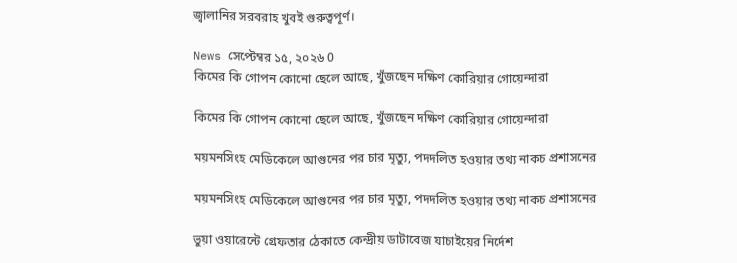জ্বালানির সরবরাহ খুবই গুরুত্বপূর্ণ।

News সেপ্টেম্বর ১৫, ২০২৬ 0
কিমের কি গোপন কোনো ছেলে আছে, খুঁজছেন দক্ষিণ কোরিয়ার গোয়েন্দারা

কিমের কি গোপন কোনো ছেলে আছে, খুঁজছেন দক্ষিণ কোরিয়ার গোয়েন্দারা

ময়মনসিংহ মেডিকেলে আগুনের পর চার মৃত্যু, পদদলিত হওয়ার তথ্য নাকচ প্রশাসনের

ময়মনসিংহ মেডিকেলে আগুনের পর চার মৃত্যু, পদদলিত হওয়ার তথ্য নাকচ প্রশাসনের

ভুয়া ওয়ারেন্টে গ্রেফতার ঠেকাতে কেন্দ্রীয় ডাটাবেজ যাচাইয়ের নির্দেশ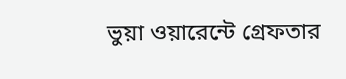ভুয়া ওয়ারেন্টে গ্রেফতার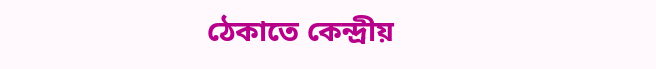ঠেকাতে কেন্দ্রীয়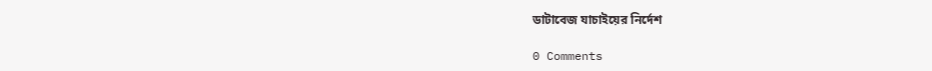ডাটাবেজ যাচাইয়ের নির্দেশ

0 Comments